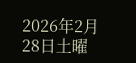2026年2月28日土曜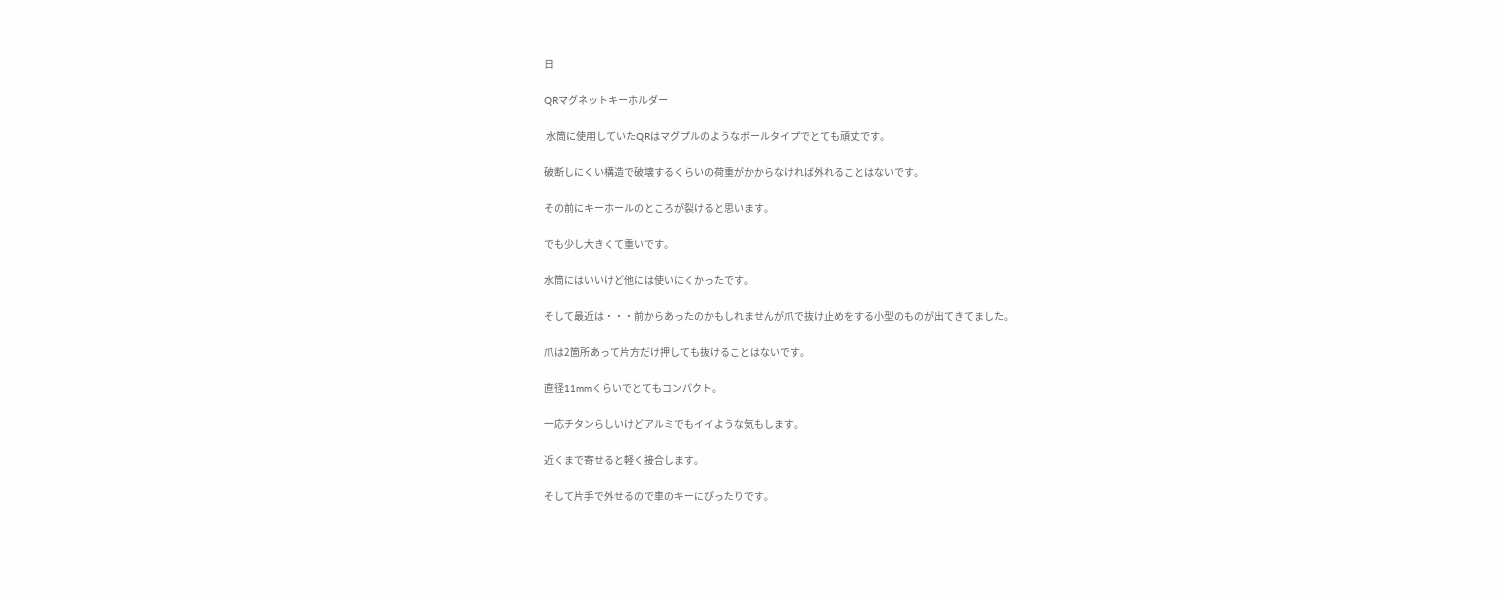日

QRマグネットキーホルダー

 水筒に使用していたQRはマグプルのようなボールタイプでとても頑丈です。

破断しにくい構造で破壊するくらいの荷重がかからなければ外れることはないです。

その前にキーホールのところが裂けると思います。

でも少し大きくて重いです。

水筒にはいいけど他には使いにくかったです。

そして最近は・・・前からあったのかもしれませんが爪で抜け止めをする小型のものが出てきてました。

爪は2箇所あって片方だけ押しても抜けることはないです。

直径11mmくらいでとてもコンパクト。

一応チタンらしいけどアルミでもイイような気もします。

近くまで寄せると軽く接合します。

そして片手で外せるので車のキーにぴったりです。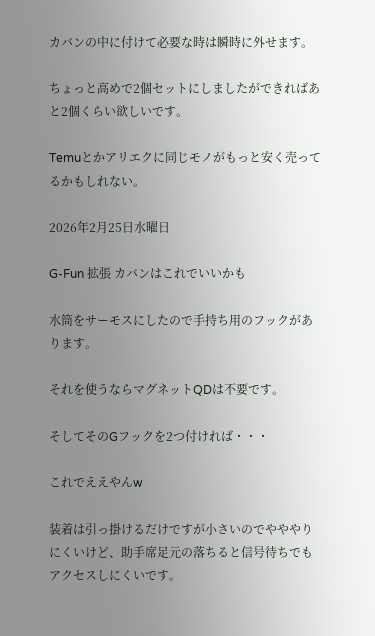カバンの中に付けて必要な時は瞬時に外せます。

ちょっと高めで2個セットにしましたができればあと2個くらい欲しいです。

Temuとかアリエクに同じモノがもっと安く売ってるかもしれない。

2026年2月25日水曜日

G-Fun 拡張 カバンはこれでいいかも

水筒をサーモスにしたので手持ち用のフックがあります。

それを使うならマグネットQDは不要です。

そしてそのGフックを2つ付ければ・・・

これでええやんw

装着は引っ掛けるだけですが小さいのでやややりにくいけど、助手席足元の落ちると信号待ちでもアクセスしにくいです。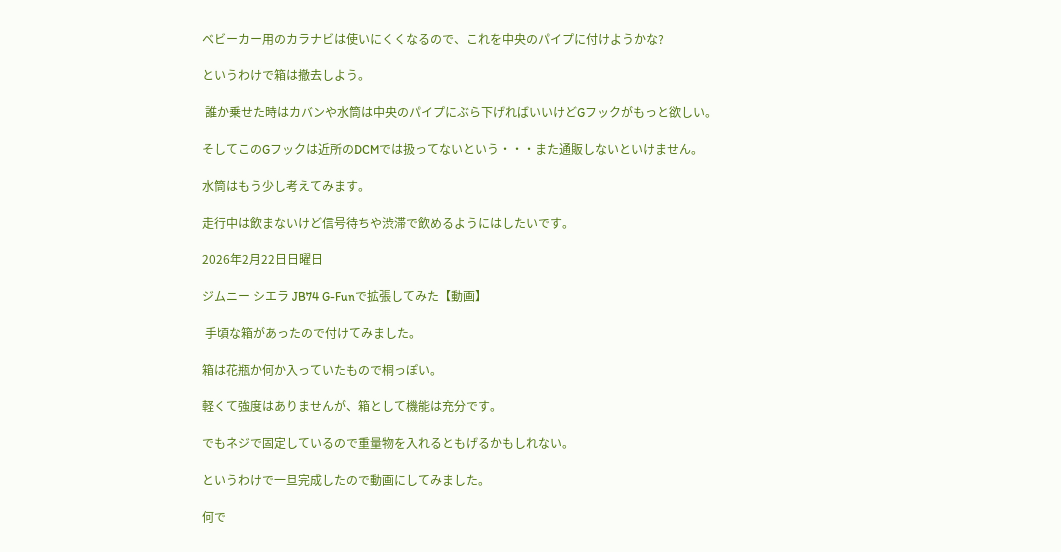ベビーカー用のカラナビは使いにくくなるので、これを中央のパイプに付けようかな?

というわけで箱は撤去しよう。

 誰か乗せた時はカバンや水筒は中央のパイプにぶら下げればいいけどGフックがもっと欲しい。

そしてこのGフックは近所のDCMでは扱ってないという・・・また通販しないといけません。

水筒はもう少し考えてみます。

走行中は飲まないけど信号待ちや渋滞で飲めるようにはしたいです。

2026年2月22日日曜日

ジムニー シエラ JB74 G-Funで拡張してみた【動画】

 手頃な箱があったので付けてみました。

箱は花瓶か何か入っていたもので桐っぽい。

軽くて強度はありませんが、箱として機能は充分です。

でもネジで固定しているので重量物を入れるともげるかもしれない。

というわけで一旦完成したので動画にしてみました。

何で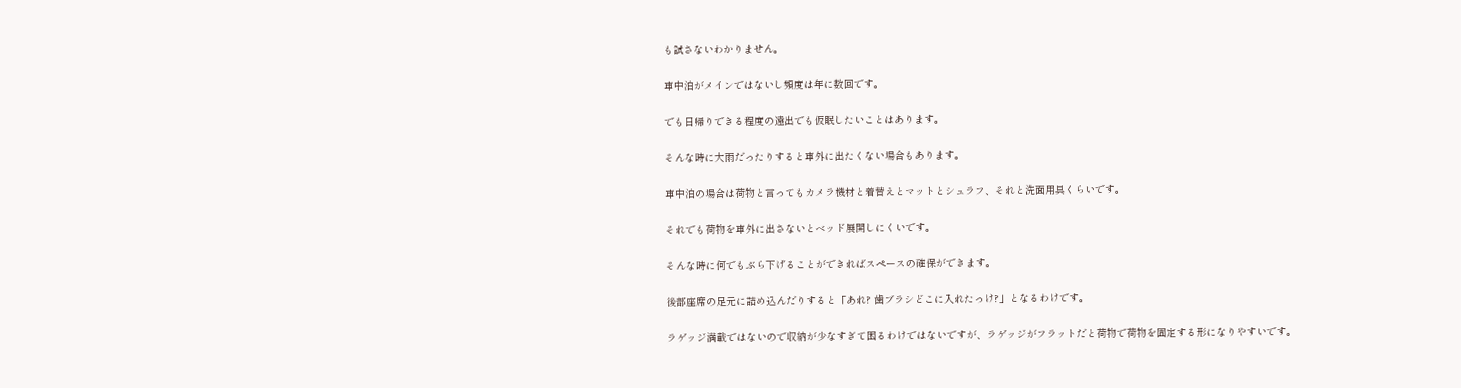も試さないわかりません。

車中泊がメインではないし頻度は年に数回です。

でも日帰りできる程度の遠出でも仮眠したいことはあります。

そんな時に大雨だったりすると車外に出たくない場合もあります。

車中泊の場合は荷物と言ってもカメラ機材と着替えとマットとシュラフ、それと洗面用具くらいです。

それでも荷物を車外に出さないとベッド展開しにくいです。

そんな時に何でもぶら下げることができればスペースの確保ができます。

後部座席の足元に詰め込んだりすると「あれ? 歯ブラシどこに入れたっけ?」となるわけです。

ラゲッジ満載ではないので収納が少なすぎて困るわけではないですが、ラゲッジがフラットだと荷物で荷物を固定する形になりやすいです。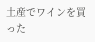土産でワインを買った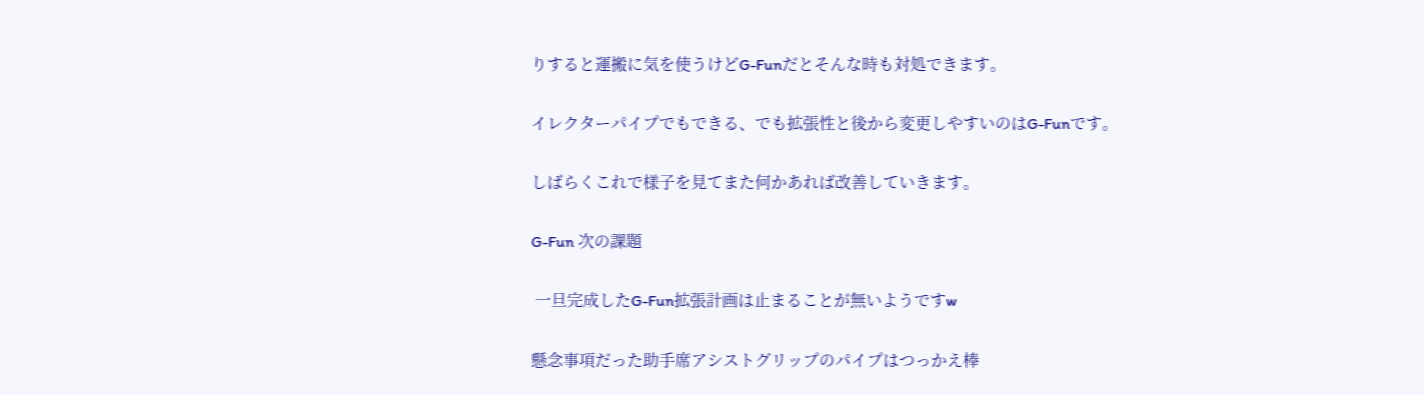りすると運搬に気を使うけどG-Funだとそんな時も対処できます。

イレクターパイプでもできる、でも拡張性と後から変更しやすいのはG-Funです。

しばらくこれで様子を見てまた何かあれば改善していきます。

G-Fun 次の課題

 一旦完成したG-Fun拡張計画は止まることが無いようですw

懸念事項だった助手席アシストグリップのパイプはつっかえ棒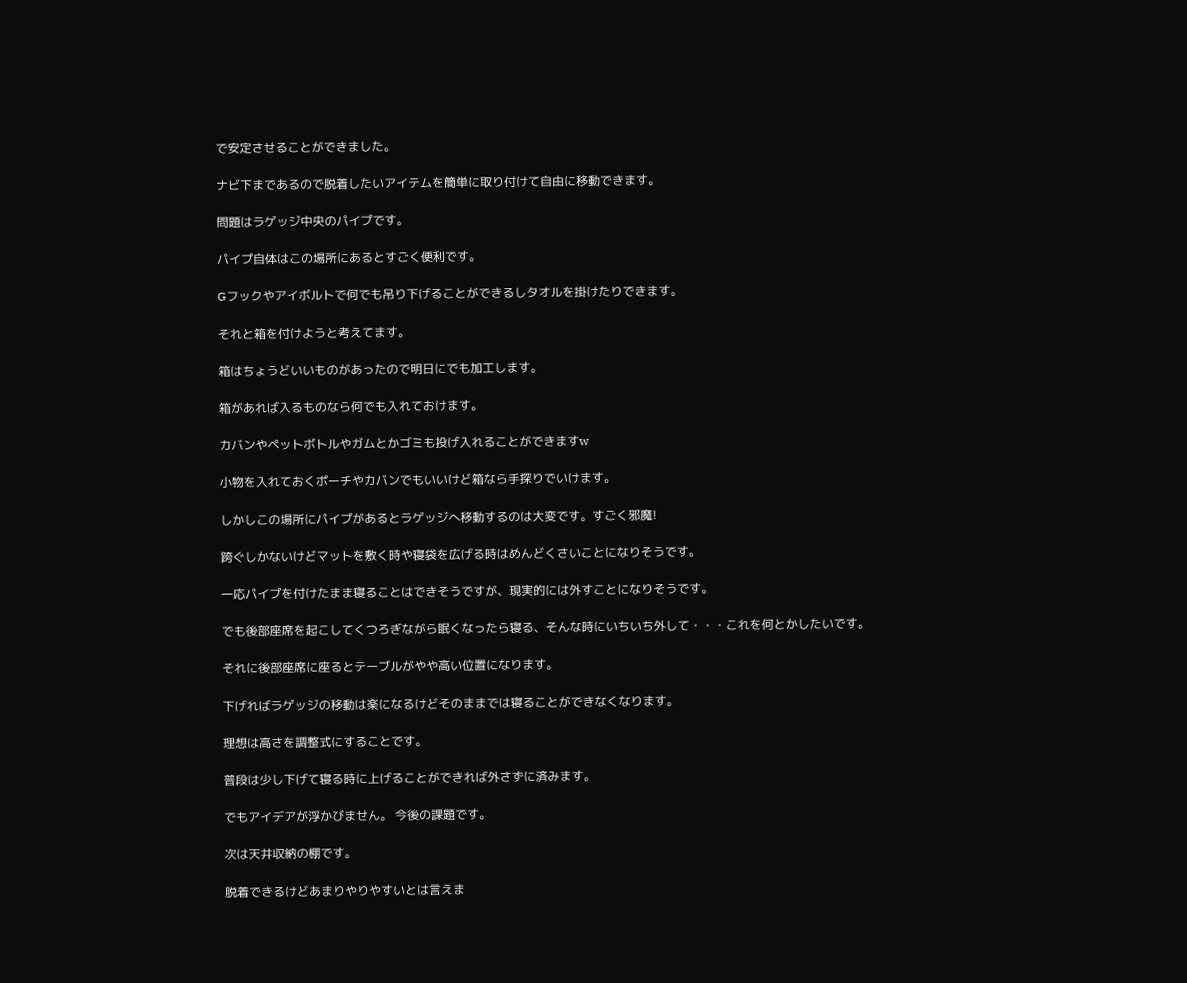で安定させることができました。

ナビ下まであるので脱着したいアイテムを簡単に取り付けて自由に移動できます。

問題はラゲッジ中央のパイプです。

パイプ自体はこの場所にあるとすごく便利です。

Gフックやアイボルトで何でも吊り下げることができるしタオルを掛けたりできます。

それと箱を付けようと考えてます。

箱はちょうどいいものがあったので明日にでも加工します。

箱があれば入るものなら何でも入れておけます。

カバンやペットボトルやガムとかゴミも投げ入れることができますw

小物を入れておくポーチやカバンでもいいけど箱なら手探りでいけます。

しかしこの場所にパイプがあるとラゲッジへ移動するのは大変です。すごく邪魔!

跨ぐしかないけどマットを敷く時や寝袋を広げる時はめんどくさいことになりそうです。

一応パイプを付けたまま寝ることはできそうですが、現実的には外すことになりそうです。

でも後部座席を起こしてくつろぎながら眠くなったら寝る、そんな時にいちいち外して・・・これを何とかしたいです。

それに後部座席に座るとテーブルがやや高い位置になります。

下げればラゲッジの移動は楽になるけどそのままでは寝ることができなくなります。

理想は高さを調整式にすることです。

普段は少し下げて寝る時に上げることができれば外さずに済みます。

でもアイデアが浮かびません。 今後の課題です。

次は天井収納の棚です。

脱着できるけどあまりやりやすいとは言えま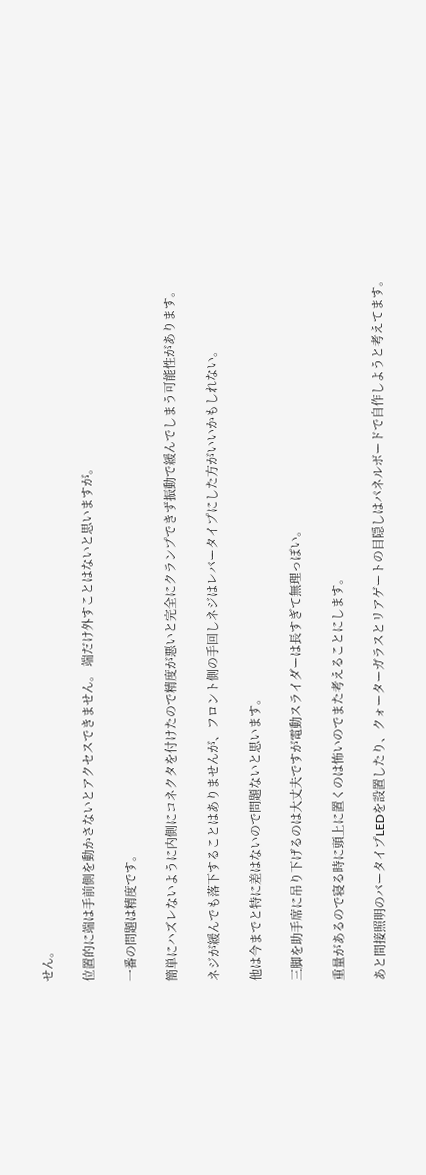せん。

位置的に端は手前側を動かさないとアクセスできません。 端だけ外すことはないと思いますが。

一番の問題は精度です。

簡単にハズレないように内側にコネクタを付けたので精度が悪いと完全にクランプできず振動で緩んでしまう可能性があります。

ネジが緩んでも落下することはありませんが、フロント側の手回しネジはレバータイプにした方がいいかもしれない。

他は今までと特に差はないので問題ないと思います。

三脚を助手席に吊り下げるのは大丈夫ですが電動スライダーは長すぎて無理っぽい。

重量があるので寝る時に頭上に置くのは怖いのでまた考えることにします。

あと間接照明のバータイプLEDを設置したり、クォーターガラスとリアゲートの目隠しはパネルボードで自作しようと考えてます。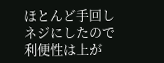ほとんど手回しネジにしたので利便性は上が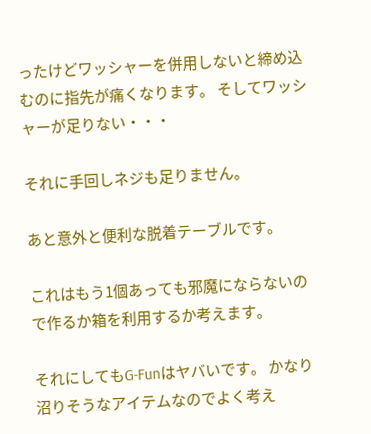ったけどワッシャーを併用しないと締め込むのに指先が痛くなります。 そしてワッシャーが足りない・・・

それに手回しネジも足りません。

あと意外と便利な脱着テーブルです。

これはもう1個あっても邪魔にならないので作るか箱を利用するか考えます。

それにしてもG-Funはヤバいです。 かなり沼りそうなアイテムなのでよく考え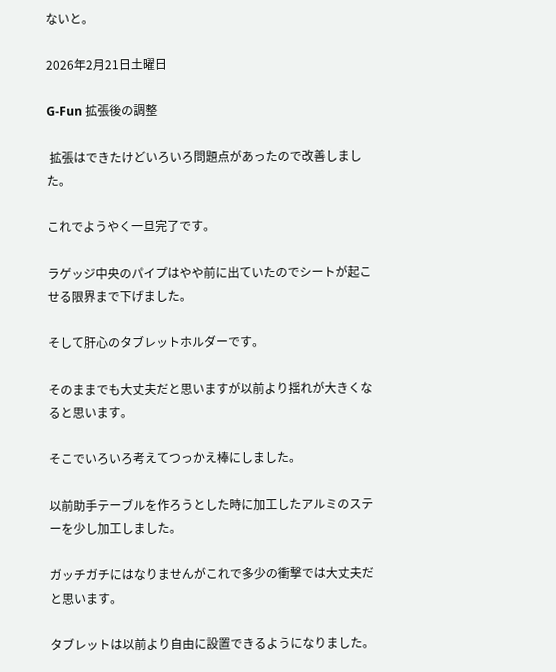ないと。

2026年2月21日土曜日

G-Fun 拡張後の調整

 拡張はできたけどいろいろ問題点があったので改善しました。

これでようやく一旦完了です。

ラゲッジ中央のパイプはやや前に出ていたのでシートが起こせる限界まで下げました。

そして肝心のタブレットホルダーです。

そのままでも大丈夫だと思いますが以前より揺れが大きくなると思います。

そこでいろいろ考えてつっかえ棒にしました。

以前助手テーブルを作ろうとした時に加工したアルミのステーを少し加工しました。

ガッチガチにはなりませんがこれで多少の衝撃では大丈夫だと思います。

タブレットは以前より自由に設置できるようになりました。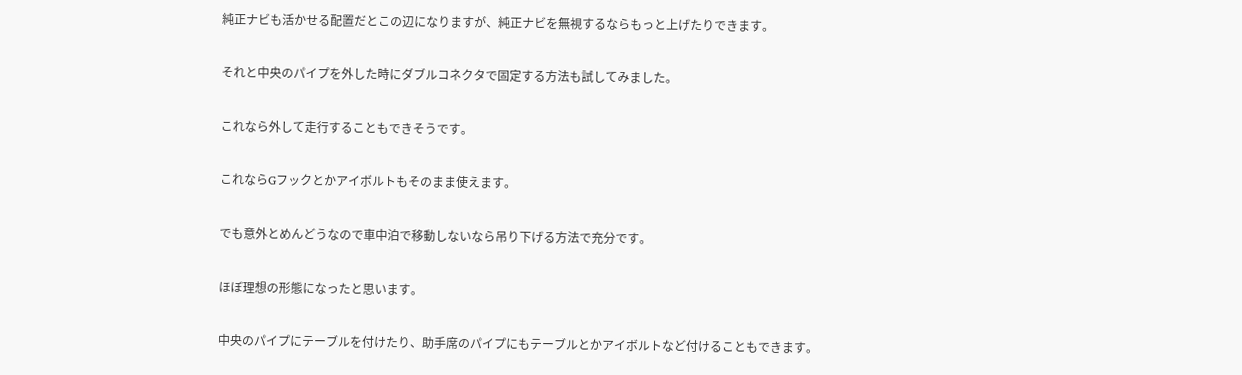純正ナビも活かせる配置だとこの辺になりますが、純正ナビを無視するならもっと上げたりできます。

それと中央のパイプを外した時にダブルコネクタで固定する方法も試してみました。

これなら外して走行することもできそうです。

これならGフックとかアイボルトもそのまま使えます。

でも意外とめんどうなので車中泊で移動しないなら吊り下げる方法で充分です。

ほぼ理想の形態になったと思います。

中央のパイプにテーブルを付けたり、助手席のパイプにもテーブルとかアイボルトなど付けることもできます。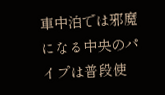車中泊では邪魔になる中央のパイプは普段使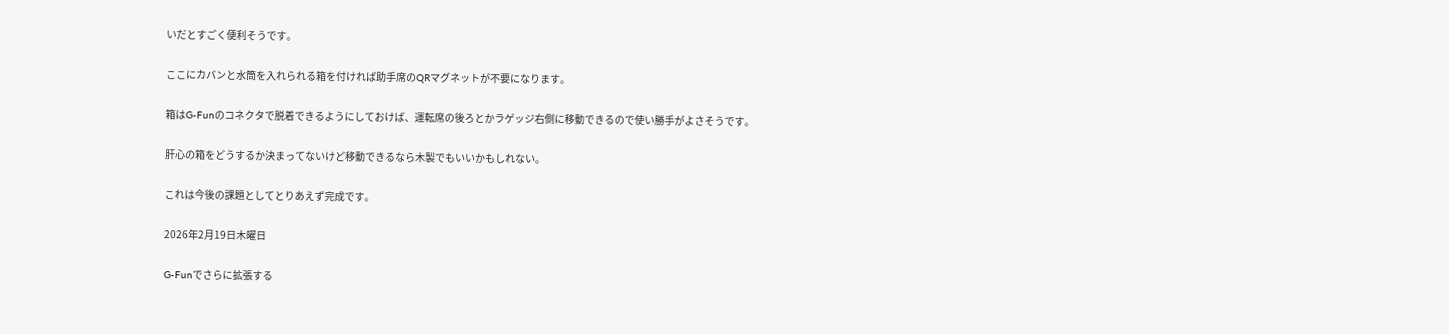いだとすごく便利そうです。

ここにカバンと水筒を入れられる箱を付ければ助手席のQRマグネットが不要になります。

箱はG-Funのコネクタで脱着できるようにしておけば、運転席の後ろとかラゲッジ右側に移動できるので使い勝手がよさそうです。

肝心の箱をどうするか決まってないけど移動できるなら木製でもいいかもしれない。

これは今後の課題としてとりあえず完成です。

2026年2月19日木曜日

G-Funでさらに拡張する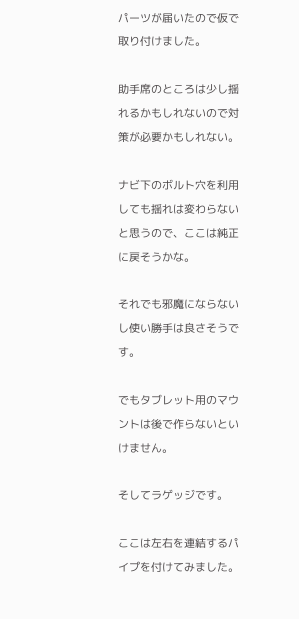パーツが届いたので仮で取り付けました。

助手席のところは少し揺れるかもしれないので対策が必要かもしれない。

ナビ下のボルト穴を利用しても揺れは変わらないと思うので、ここは純正に戻そうかな。

それでも邪魔にならないし使い勝手は良さそうです。

でもタブレット用のマウントは後で作らないといけません。

そしてラゲッジです。

ここは左右を連結するパイプを付けてみました。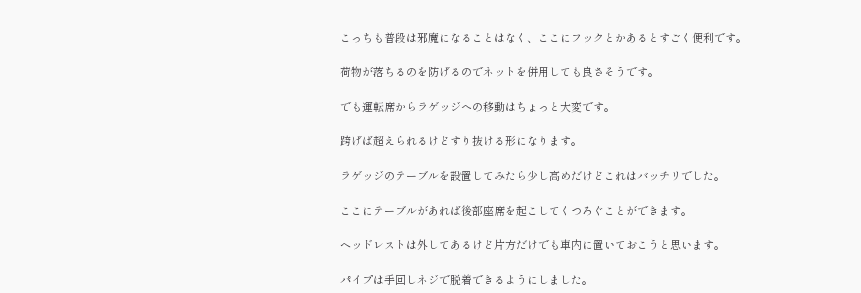こっちも普段は邪魔になることはなく、ここにフックとかあるとすごく便利です。

荷物が落ちるのを防げるのでネットを併用しても良さそうです。

でも運転席からラゲッジへの移動はちょっと大変です。

跨げば超えられるけどすり抜ける形になります。

ラゲッジのテーブルを設置してみたら少し高めだけどこれはバッチリでした。

ここにテーブルがあれば後部座席を起こしてくつろぐことができます。

ヘッドレストは外してあるけど片方だけでも車内に置いておこうと思います。

パイプは手回しネジで脱着できるようにしました。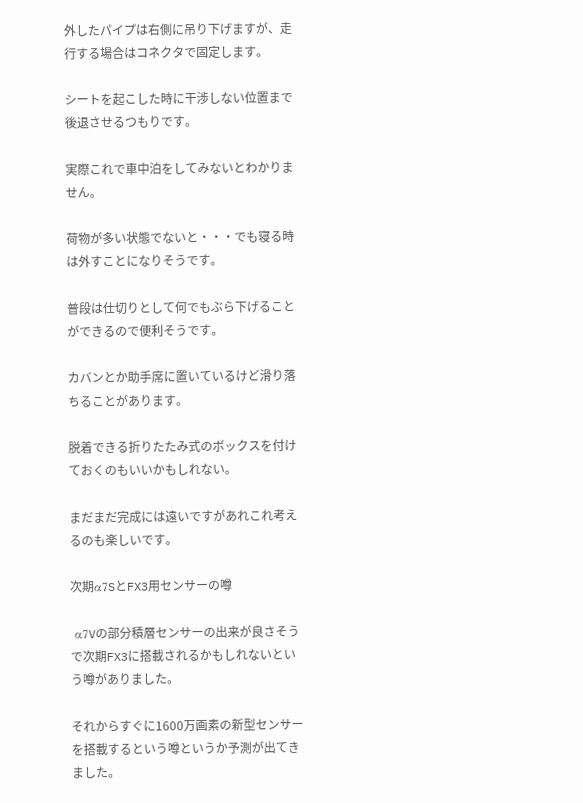外したパイプは右側に吊り下げますが、走行する場合はコネクタで固定します。

シートを起こした時に干渉しない位置まで後退させるつもりです。

実際これで車中泊をしてみないとわかりません。

荷物が多い状態でないと・・・でも寝る時は外すことになりそうです。

普段は仕切りとして何でもぶら下げることができるので便利そうです。

カバンとか助手席に置いているけど滑り落ちることがあります。

脱着できる折りたたみ式のボックスを付けておくのもいいかもしれない。

まだまだ完成には遠いですがあれこれ考えるのも楽しいです。

次期α7SとFX3用センサーの噂

 α7Vの部分積層センサーの出来が良さそうで次期FX3に搭載されるかもしれないという噂がありました。

それからすぐに1600万画素の新型センサーを搭載するという噂というか予測が出てきました。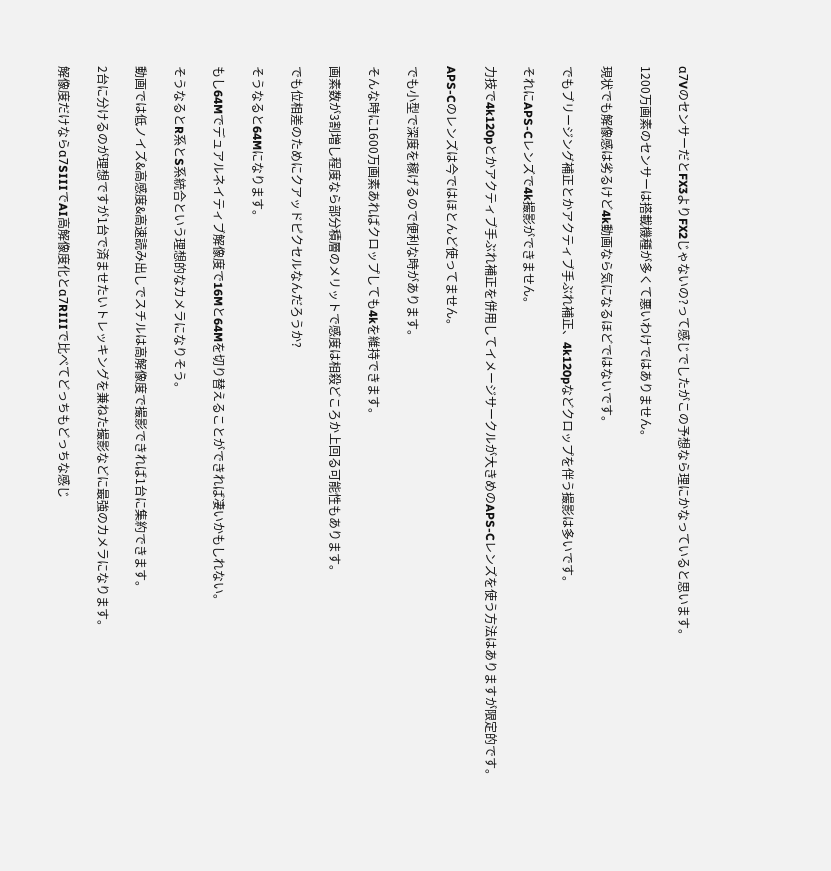α7VのセンサーだとFX3よりFX2じゃないの?って感じでしたがこの予想なら理にかなっていると思います。

1200万画素のセンサーは搭載機種が多くて悪いわけではありません。

現状でも解像感は劣るけど4k動画なら気になるほどではないです。

でもブリージング補正とかアクティブ手ぶれ補正、4k120pなどクロップを伴う撮影は多いです。

それにAPS-Cレンズで4k撮影ができません。

力技で4k120pとかアクティブ手ぶれ補正を併用してイメージサークルが大きめのAPS-Cレンズを使う方法はありますが限定的です。

APS-Cのレンズは今ではほとんど使ってません。

でも小型で深度を稼げるので便利な時があります。

そんな時に1600万画素あればクロップしても4kを維持できます。

画素数が3割増し程度なら部分積層のメリットで感度は相殺どころか上回る可能性もあります。

でも位相差のためにクアッドピクセルなんだろうか?

そうなると64Mになります。

もし64Mでデュアルネイティブ解像度で16Mと64Mを切り替えることができれば凄いかもしれない。

そうなるとR系とS系統合という理想的なカメラになりそう。

動画では低ノイズ&高感度&高速読み出しでスチルは高解像度で撮影できれば1台に集約できます。

2台に分けるのが理想ですが1台で済ませたいトレッキングを兼ねた撮影などに最強のカメラになります。

解像度だけならα7SIIIでAI高解像度化とα7RIIIで比べてどっちもどっちな感じ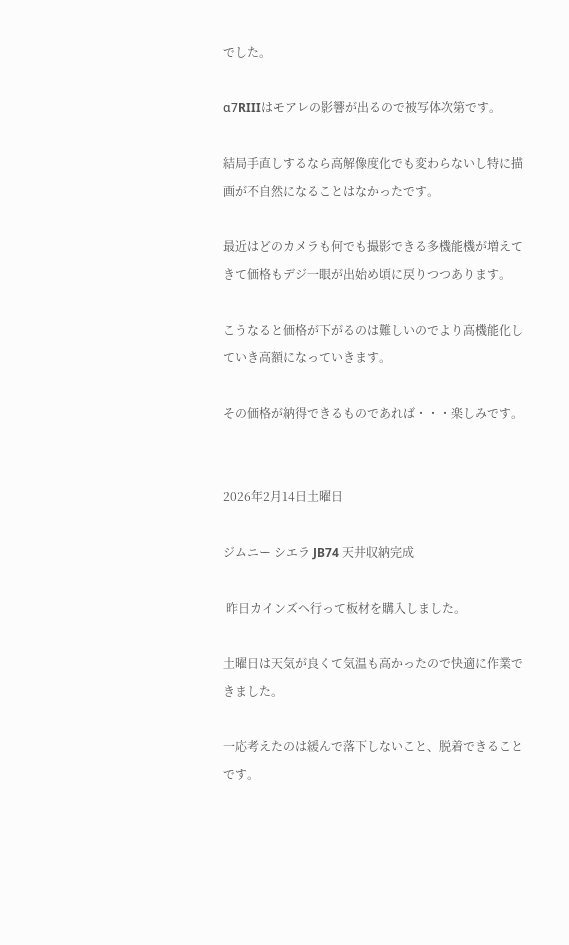でした。

α7RIIIはモアレの影響が出るので被写体次第です。

結局手直しするなら高解像度化でも変わらないし特に描画が不自然になることはなかったです。

最近はどのカメラも何でも撮影できる多機能機が増えてきて価格もデジ一眼が出始め頃に戻りつつあります。

こうなると価格が下がるのは難しいのでより高機能化していき高額になっていきます。

その価格が納得できるものであれば・・・楽しみです。


2026年2月14日土曜日

ジムニー シエラ JB74 天井収納完成

 昨日カインズへ行って板材を購入しました。

土曜日は天気が良くて気温も高かったので快適に作業できました。

一応考えたのは緩んで落下しないこと、脱着できることです。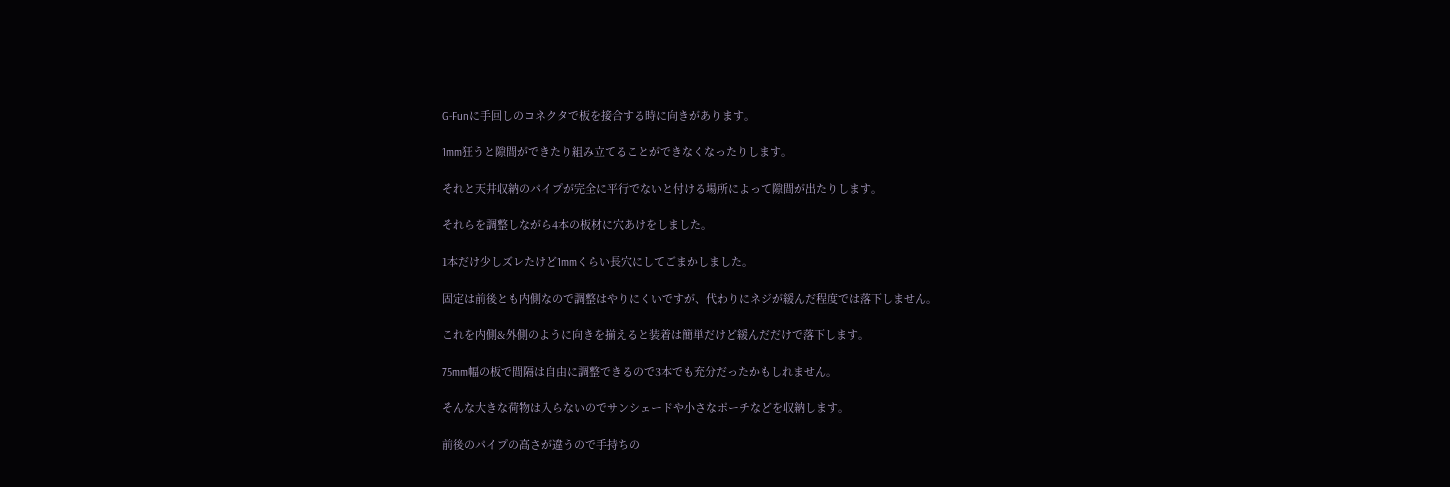G-Funに手回しのコネクタで板を接合する時に向きがあります。

1mm狂うと隙間ができたり組み立てることができなくなったりします。

それと天井収納のパイプが完全に平行でないと付ける場所によって隙間が出たりします。

それらを調整しながら4本の板材に穴あけをしました。

1本だけ少しズレたけど1mmくらい長穴にしてごまかしました。

固定は前後とも内側なので調整はやりにくいですが、代わりにネジが緩んだ程度では落下しません。

これを内側&外側のように向きを揃えると装着は簡単だけど緩んだだけで落下します。

75mm幅の板で間隔は自由に調整できるので3本でも充分だったかもしれません。

そんな大きな荷物は入らないのでサンシェードや小さなポーチなどを収納します。

前後のパイプの高さが違うので手持ちの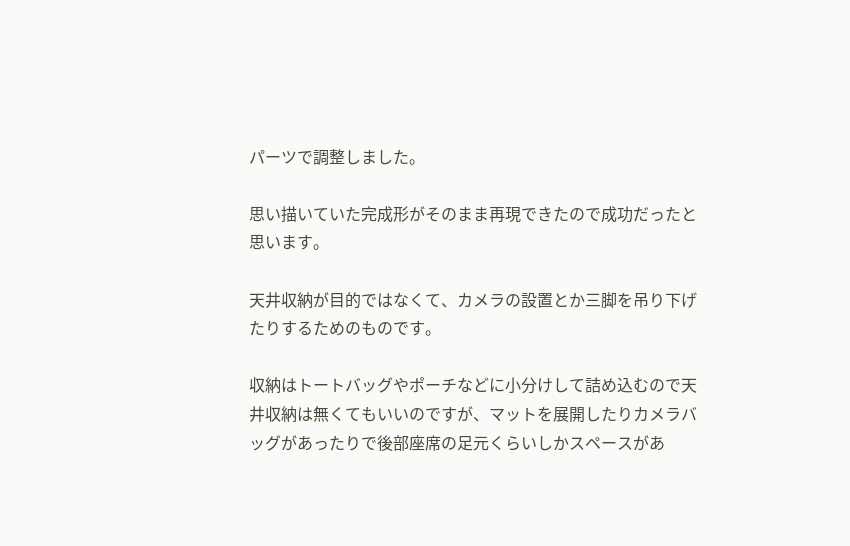パーツで調整しました。

思い描いていた完成形がそのまま再現できたので成功だったと思います。

天井収納が目的ではなくて、カメラの設置とか三脚を吊り下げたりするためのものです。

収納はトートバッグやポーチなどに小分けして詰め込むので天井収納は無くてもいいのですが、マットを展開したりカメラバッグがあったりで後部座席の足元くらいしかスペースがあ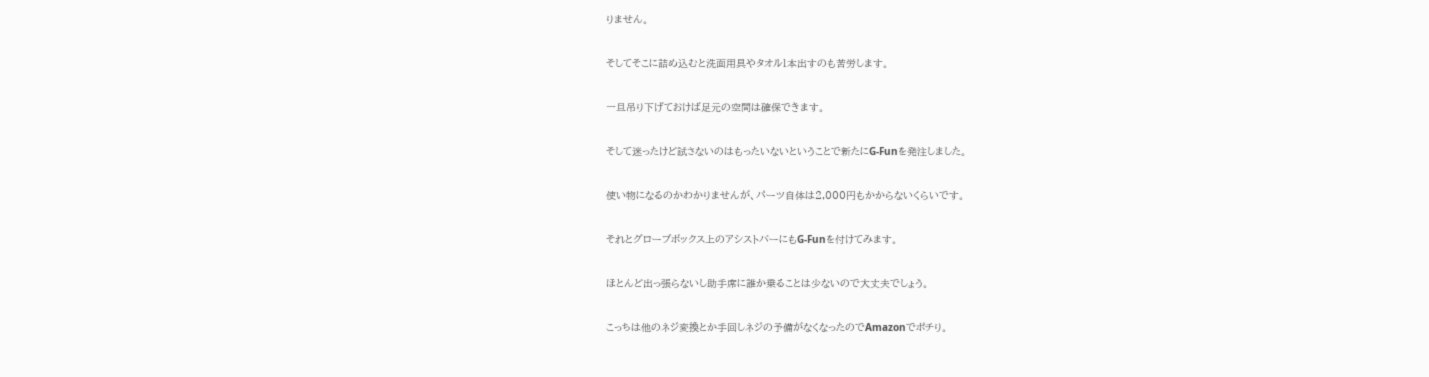りません。

そしてそこに詰め込むと洗面用具やタオル1本出すのも苦労します。

一旦吊り下げておけば足元の空間は確保できます。

そして迷ったけど試さないのはもったいないということで新たにG-Funを発注しました。

使い物になるのかわかりませんが、パーツ自体は2,000円もかからないくらいです。

それとグローブボックス上のアシストバーにもG-Funを付けてみます。

ほとんど出っ張らないし助手席に誰か乗ることは少ないので大丈夫でしょう。

こっちは他のネジ変換とか手回しネジの予備がなくなったのでAmazonでポチり。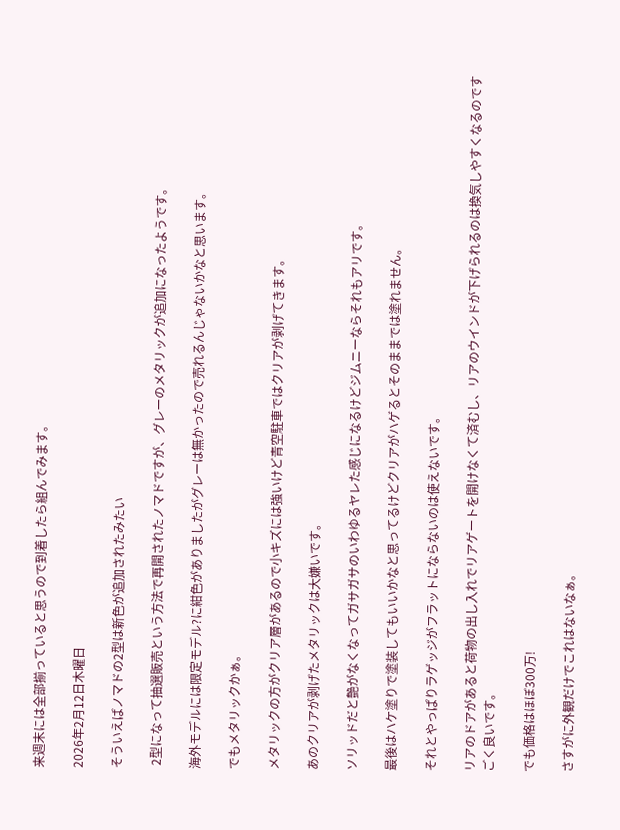来週末には全部揃っていると思うので到着したら組んでみます。

2026年2月12日木曜日

そういえばノマドの2型は新色が追加されたみたい

 2型になって抽選販売という方法で再開されたノマドですが、グレーのメタリックが追加になったようです。

海外モデルには限定モデル?に紺色がありましたがグレーは無かったので売れるんじゃないかなと思います。

でもメタリックかぁ。

メタリックの方がクリア層があるので小キズには強いけど青空駐車ではクリアが剥げてきます。

あのクリアが剥げたメタリックは大嫌いです。

ソリッドだと艶がなくなってガサガサのいわゆるヤレた感じになるけどジムニーならそれもアリです。

最後はハケ塗りで塗装してもいいかなと思ってるけどクリアがハゲるとそのままでは塗れません。

それとやっぱりラゲッジがフラットにならないのは使えないです。

リアのドアがあると荷物の出し入れでリアゲートを開けなくて済むし、リアのウインドが下げられるのは換気しやすくなるのですごく良いです。

でも価格はほぼ300万!

さすがに外観だけでこれはないなぁ。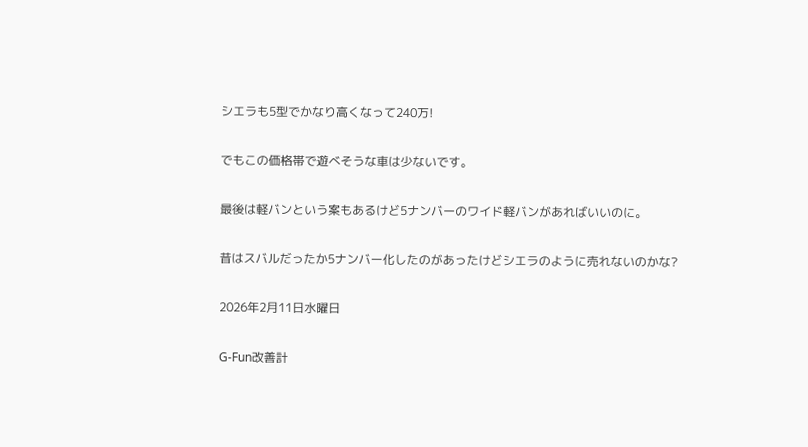シエラも5型でかなり高くなって240万!

でもこの価格帯で遊べそうな車は少ないです。

最後は軽バンという案もあるけど5ナンバーのワイド軽バンがあればいいのに。

昔はスバルだったか5ナンバー化したのがあったけどシエラのように売れないのかな?

2026年2月11日水曜日

G-Fun改善計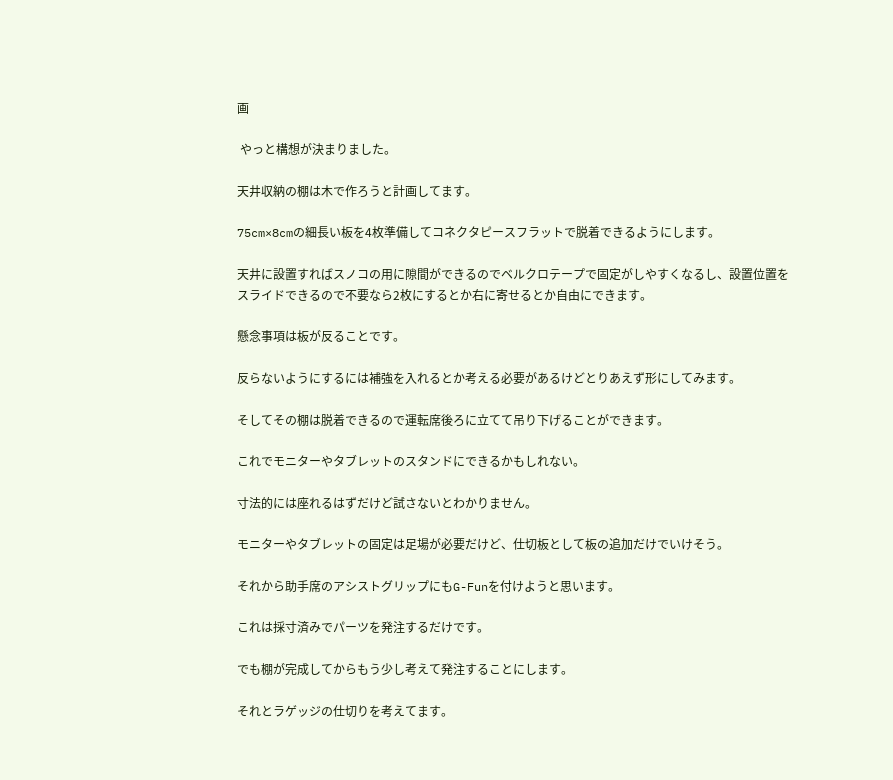画

 やっと構想が決まりました。

天井収納の棚は木で作ろうと計画してます。

75cm×8cmの細長い板を4枚準備してコネクタピースフラットで脱着できるようにします。

天井に設置すればスノコの用に隙間ができるのでベルクロテープで固定がしやすくなるし、設置位置をスライドできるので不要なら2枚にするとか右に寄せるとか自由にできます。

懸念事項は板が反ることです。

反らないようにするには補強を入れるとか考える必要があるけどとりあえず形にしてみます。

そしてその棚は脱着できるので運転席後ろに立てて吊り下げることができます。

これでモニターやタブレットのスタンドにできるかもしれない。

寸法的には座れるはずだけど試さないとわかりません。

モニターやタブレットの固定は足場が必要だけど、仕切板として板の追加だけでいけそう。

それから助手席のアシストグリップにもG-Funを付けようと思います。

これは採寸済みでパーツを発注するだけです。

でも棚が完成してからもう少し考えて発注することにします。

それとラゲッジの仕切りを考えてます。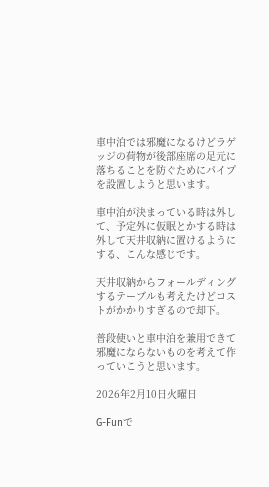車中泊では邪魔になるけどラゲッジの荷物が後部座席の足元に落ちることを防ぐためにパイプを設置しようと思います。

車中泊が決まっている時は外して、予定外に仮眠とかする時は外して天井収納に置けるようにする、こんな感じです。

天井収納からフォールディングするテーブルも考えたけどコストがかかりすぎるので却下。

普段使いと車中泊を兼用できて邪魔にならないものを考えて作っていこうと思います。

2026年2月10日火曜日

G-Funで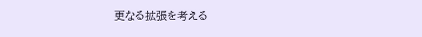更なる拡張を考える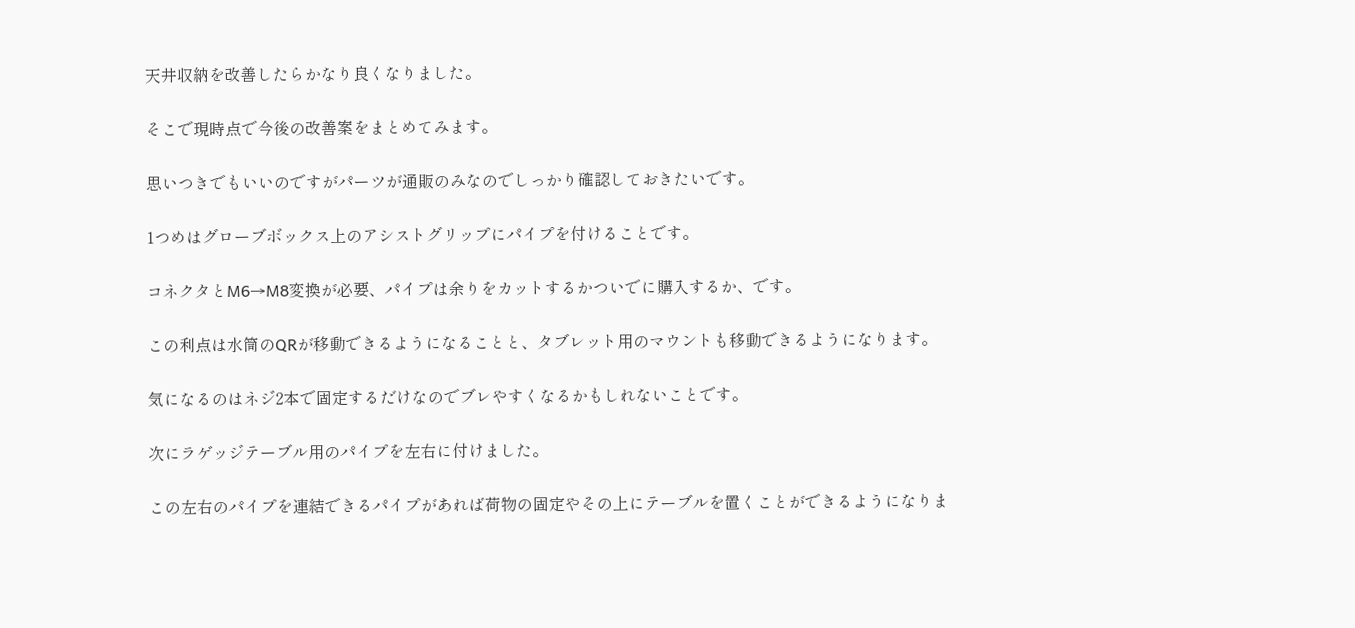天井収納を改善したらかなり良くなりました。

そこで現時点で今後の改善案をまとめてみます。

思いつきでもいいのですがパーツが通販のみなのでしっかり確認しておきたいです。

1つめはグローブボックス上のアシストグリップにパイプを付けることです。

コネクタとM6→M8変換が必要、パイプは余りをカットするかついでに購入するか、です。

この利点は水筒のQRが移動できるようになることと、タブレット用のマウントも移動できるようになります。

気になるのはネジ2本で固定するだけなのでブレやすくなるかもしれないことです。

次にラゲッジテーブル用のパイプを左右に付けました。

この左右のパイプを連結できるパイプがあれば荷物の固定やその上にテーブルを置くことができるようになりま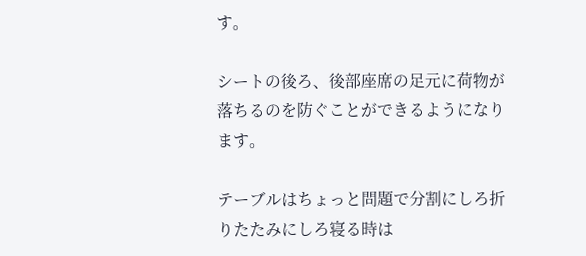す。

シートの後ろ、後部座席の足元に荷物が落ちるのを防ぐことができるようになります。

テーブルはちょっと問題で分割にしろ折りたたみにしろ寝る時は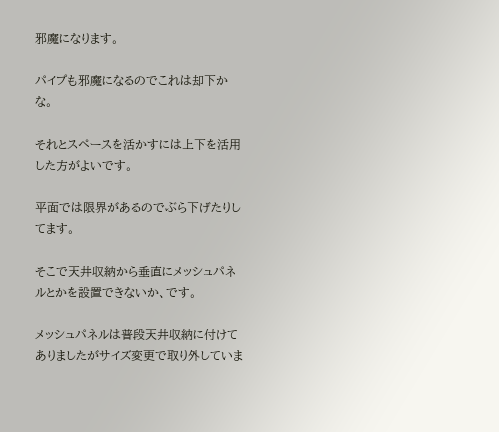邪魔になります。

パイプも邪魔になるのでこれは却下かな。

それとスペースを活かすには上下を活用した方がよいです。

平面では限界があるのでぶら下げたりしてます。

そこで天井収納から垂直にメッシュパネルとかを設置できないか、です。

メッシュパネルは普段天井収納に付けてありましたがサイズ変更で取り外していま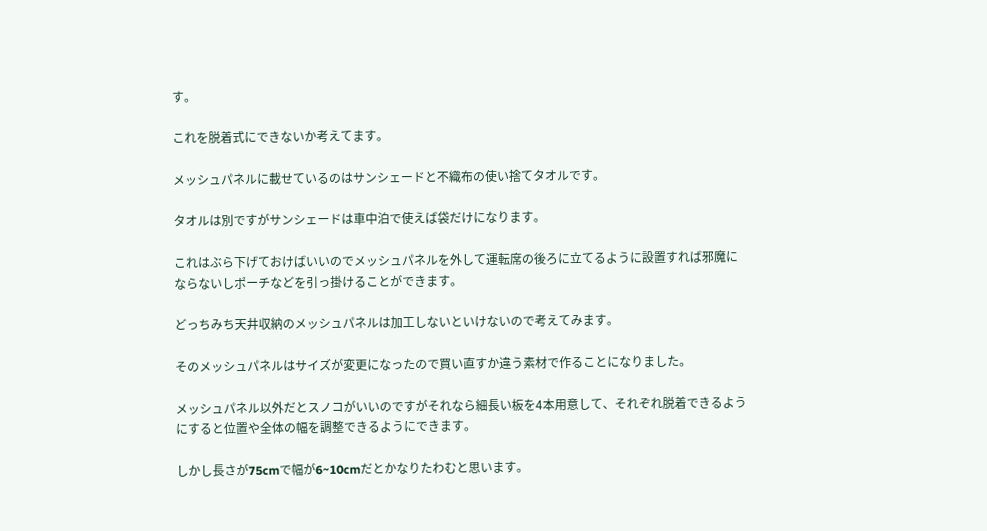す。

これを脱着式にできないか考えてます。

メッシュパネルに載せているのはサンシェードと不織布の使い捨てタオルです。

タオルは別ですがサンシェードは車中泊で使えば袋だけになります。

これはぶら下げておけばいいのでメッシュパネルを外して運転席の後ろに立てるように設置すれば邪魔にならないしポーチなどを引っ掛けることができます。

どっちみち天井収納のメッシュパネルは加工しないといけないので考えてみます。

そのメッシュパネルはサイズが変更になったので買い直すか違う素材で作ることになりました。

メッシュパネル以外だとスノコがいいのですがそれなら細長い板を4本用意して、それぞれ脱着できるようにすると位置や全体の幅を調整できるようにできます。

しかし長さが75cmで幅が6~10cmだとかなりたわむと思います。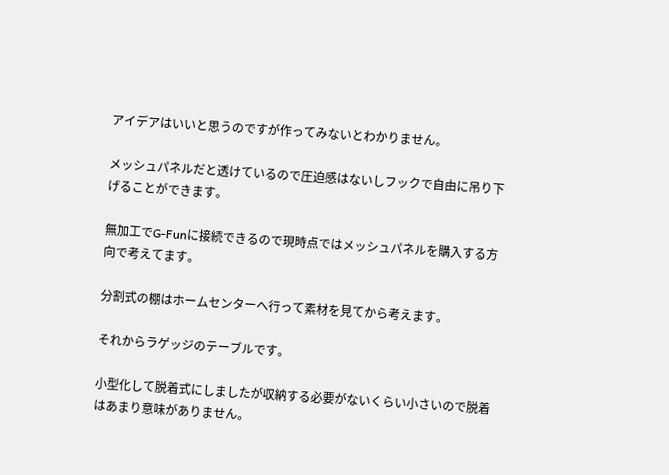アイデアはいいと思うのですが作ってみないとわかりません。

メッシュパネルだと透けているので圧迫感はないしフックで自由に吊り下げることができます。

無加工でG-Funに接続できるので現時点ではメッシュパネルを購入する方向で考えてます。

分割式の棚はホームセンターへ行って素材を見てから考えます。

それからラゲッジのテーブルです。

小型化して脱着式にしましたが収納する必要がないくらい小さいので脱着はあまり意味がありません。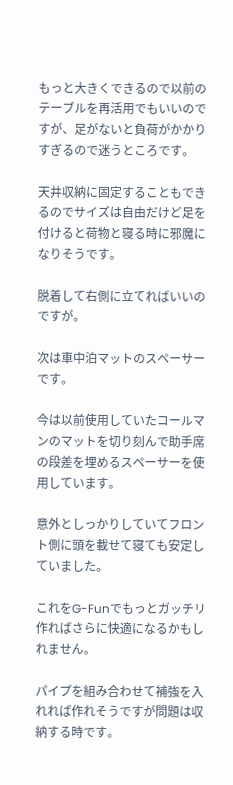もっと大きくできるので以前のテーブルを再活用でもいいのですが、足がないと負荷がかかりすぎるので迷うところです。

天井収納に固定することもできるのでサイズは自由だけど足を付けると荷物と寝る時に邪魔になりそうです。

脱着して右側に立てればいいのですが。

次は車中泊マットのスペーサーです。

今は以前使用していたコールマンのマットを切り刻んで助手席の段差を埋めるスペーサーを使用しています。

意外としっかりしていてフロント側に頭を載せて寝ても安定していました。

これをG-Funでもっとガッチリ作ればさらに快適になるかもしれません。

パイプを組み合わせて補強を入れれば作れそうですが問題は収納する時です。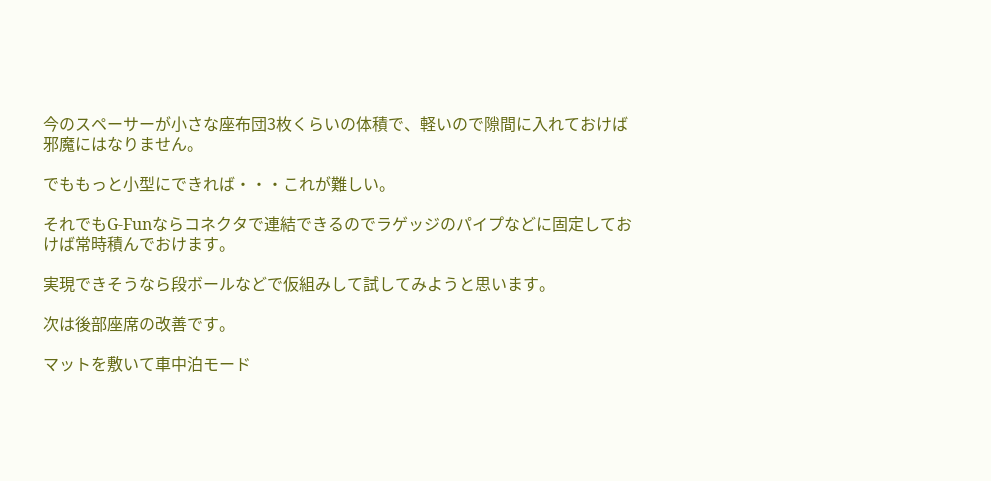今のスペーサーが小さな座布団3枚くらいの体積で、軽いので隙間に入れておけば邪魔にはなりません。

でももっと小型にできれば・・・これが難しい。

それでもG-Funならコネクタで連結できるのでラゲッジのパイプなどに固定しておけば常時積んでおけます。

実現できそうなら段ボールなどで仮組みして試してみようと思います。

次は後部座席の改善です。

マットを敷いて車中泊モード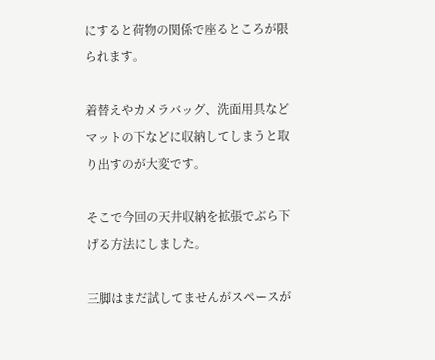にすると荷物の関係で座るところが限られます。

着替えやカメラバッグ、洗面用具などマットの下などに収納してしまうと取り出すのが大変です。

そこで今回の天井収納を拡張でぶら下げる方法にしました。

三脚はまだ試してませんがスペースが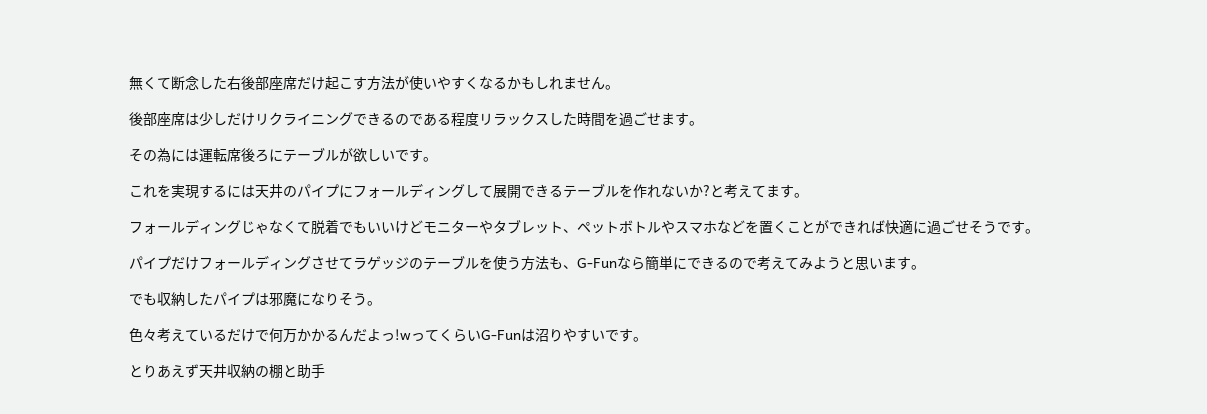無くて断念した右後部座席だけ起こす方法が使いやすくなるかもしれません。

後部座席は少しだけリクライニングできるのである程度リラックスした時間を過ごせます。

その為には運転席後ろにテーブルが欲しいです。

これを実現するには天井のパイプにフォールディングして展開できるテーブルを作れないか?と考えてます。

フォールディングじゃなくて脱着でもいいけどモニターやタブレット、ペットボトルやスマホなどを置くことができれば快適に過ごせそうです。

パイプだけフォールディングさせてラゲッジのテーブルを使う方法も、G-Funなら簡単にできるので考えてみようと思います。

でも収納したパイプは邪魔になりそう。

色々考えているだけで何万かかるんだよっ!wってくらいG-Funは沼りやすいです。

とりあえず天井収納の棚と助手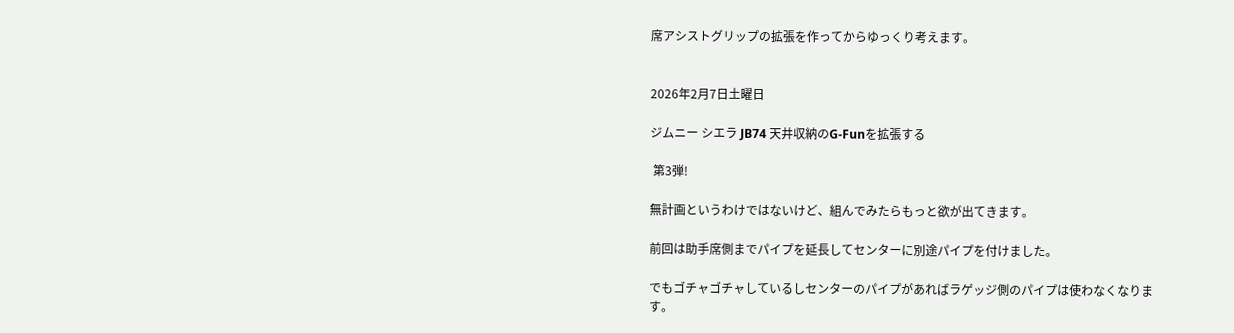席アシストグリップの拡張を作ってからゆっくり考えます。


2026年2月7日土曜日

ジムニー シエラ JB74 天井収納のG-Funを拡張する

 第3弾!

無計画というわけではないけど、組んでみたらもっと欲が出てきます。

前回は助手席側までパイプを延長してセンターに別途パイプを付けました。

でもゴチャゴチャしているしセンターのパイプがあればラゲッジ側のパイプは使わなくなります。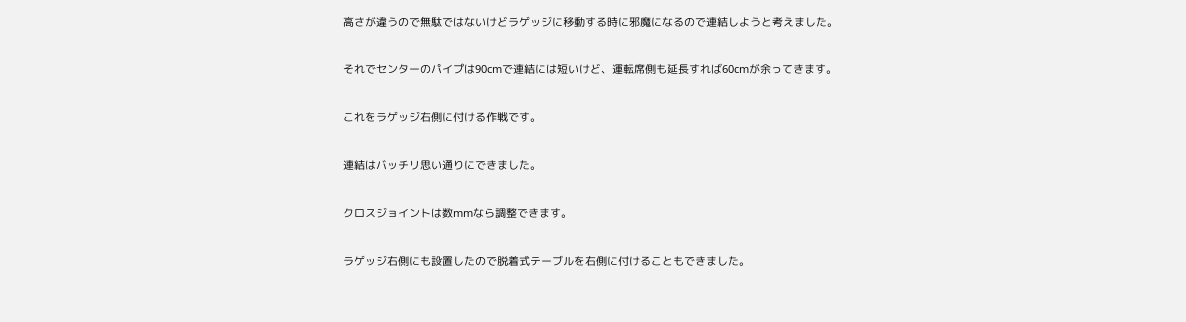高さが違うので無駄ではないけどラゲッジに移動する時に邪魔になるので連結しようと考えました。

それでセンターのパイプは90cmで連結には短いけど、運転席側も延長すれば60cmが余ってきます。

これをラゲッジ右側に付ける作戦です。

連結はバッチリ思い通りにできました。

クロスジョイントは数mmなら調整できます。

ラゲッジ右側にも設置したので脱着式テーブルを右側に付けることもできました。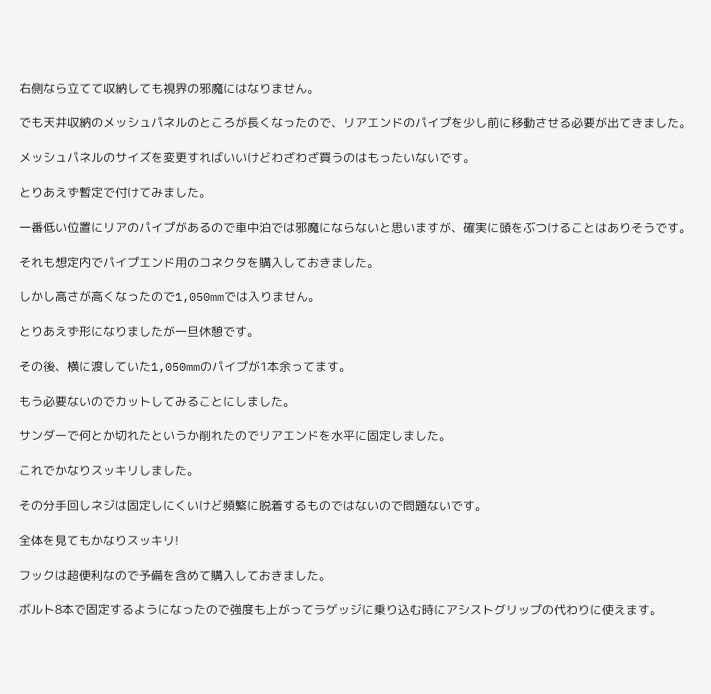右側なら立てて収納しても視界の邪魔にはなりません。

でも天井収納のメッシュパネルのところが長くなったので、リアエンドのパイプを少し前に移動させる必要が出てきました。

メッシュパネルのサイズを変更すればいいけどわざわざ買うのはもったいないです。

とりあえず暫定で付けてみました。

一番低い位置にリアのパイプがあるので車中泊では邪魔にならないと思いますが、確実に頭をぶつけることはありそうです。

それも想定内でパイプエンド用のコネクタを購入しておきました。

しかし高さが高くなったので1,050mmでは入りません。

とりあえず形になりましたが一旦休憩です。

その後、横に渡していた1,050mmのパイプが1本余ってます。

もう必要ないのでカットしてみることにしました。

サンダーで何とか切れたというか削れたのでリアエンドを水平に固定しました。

これでかなりスッキリしました。

その分手回しネジは固定しにくいけど頻繁に脱着するものではないので問題ないです。

全体を見てもかなりスッキリ!

フックは超便利なので予備を含めて購入しておきました。

ボルト8本で固定するようになったので強度も上がってラゲッジに乗り込む時にアシストグリップの代わりに使えます。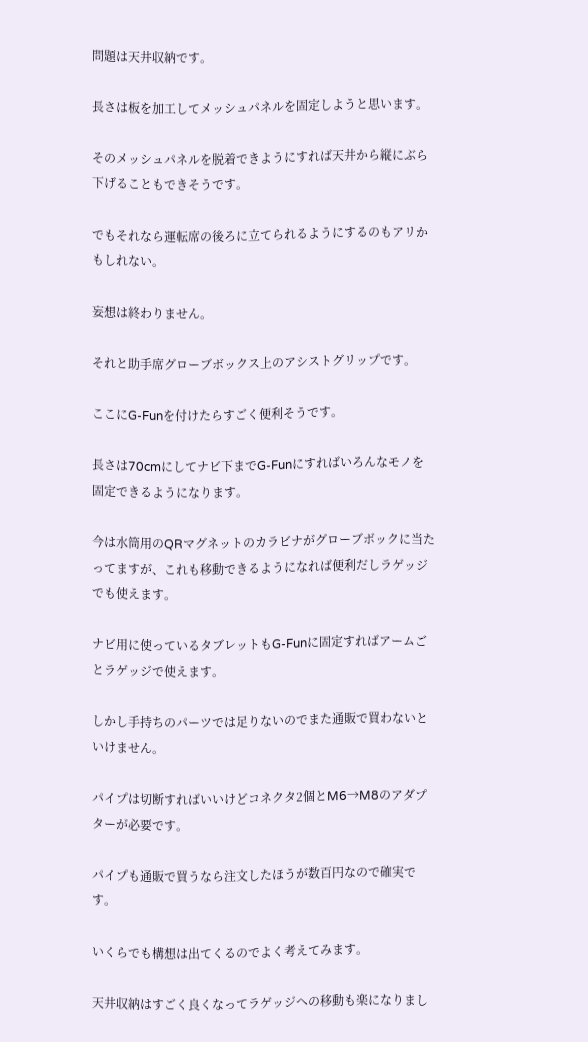問題は天井収納です。

長さは板を加工してメッシュパネルを固定しようと思います。

そのメッシュパネルを脱着できようにすれば天井から縦にぶら下げることもできそうです。

でもそれなら運転席の後ろに立てられるようにするのもアリかもしれない。

妄想は終わりません。

それと助手席グローブボックス上のアシストグリップです。

ここにG-Funを付けたらすごく便利そうです。

長さは70cmにしてナビ下までG-Funにすればいろんなモノを固定できるようになります。

今は水筒用のQRマグネットのカラビナがグローブボックに当たってますが、これも移動できるようになれば便利だしラゲッジでも使えます。

ナビ用に使っているタブレットもG-Funに固定すればアームごとラゲッジで使えます。

しかし手持ちのパーツでは足りないのでまた通販で買わないといけません。

パイプは切断すればいいけどコネクタ2個とM6→M8のアダプターが必要です。

パイプも通販で買うなら注文したほうが数百円なので確実です。

いくらでも構想は出てくるのでよく考えてみます。

天井収納はすごく良くなってラゲッジへの移動も楽になりまし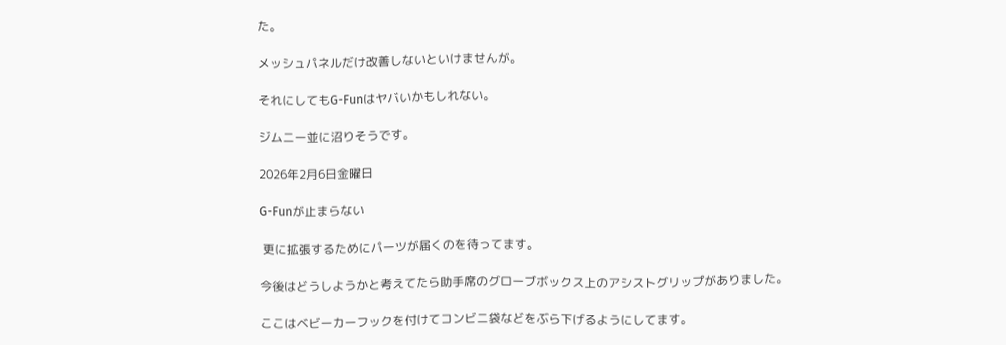た。

メッシュパネルだけ改善しないといけませんが。

それにしてもG-Funはヤバいかもしれない。

ジムニー並に沼りそうです。

2026年2月6日金曜日

G-Funが止まらない

 更に拡張するためにパーツが届くのを待ってます。

今後はどうしようかと考えてたら助手席のグローブボックス上のアシストグリップがありました。

ここはベビーカーフックを付けてコンビニ袋などをぶら下げるようにしてます。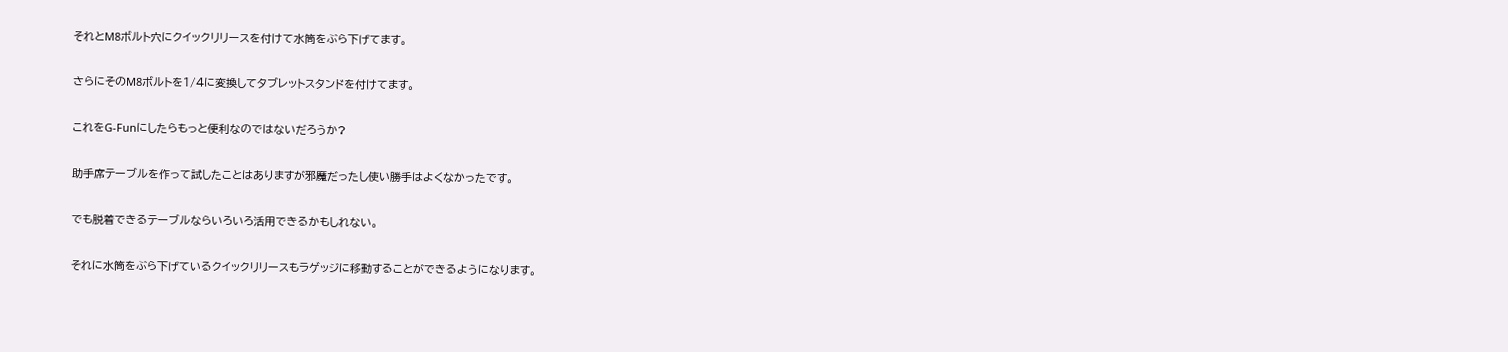それとM8ボルト穴にクイックリリースを付けて水筒をぶら下げてます。

さらにそのM8ボルトを1/4に変換してタブレットスタンドを付けてます。

これをG-Funにしたらもっと便利なのではないだろうか?

助手席テーブルを作って試したことはありますが邪魔だったし使い勝手はよくなかったです。

でも脱着できるテーブルならいろいろ活用できるかもしれない。

それに水筒をぶら下げているクイックリリースもラゲッジに移動することができるようになります。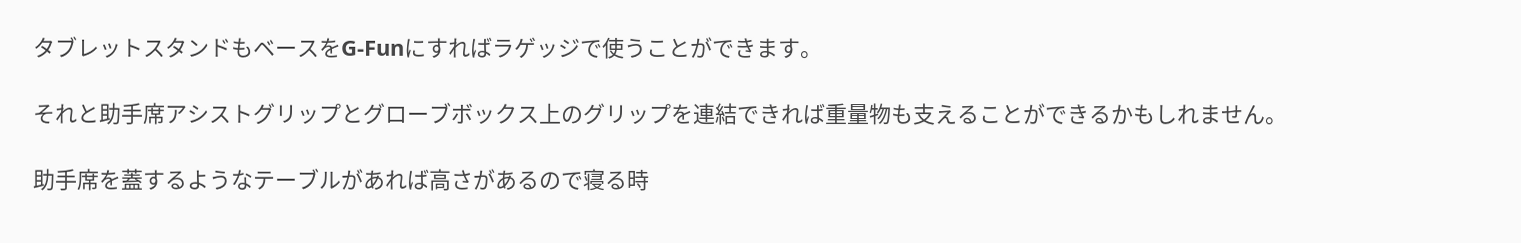タブレットスタンドもベースをG-Funにすればラゲッジで使うことができます。

それと助手席アシストグリップとグローブボックス上のグリップを連結できれば重量物も支えることができるかもしれません。

助手席を蓋するようなテーブルがあれば高さがあるので寝る時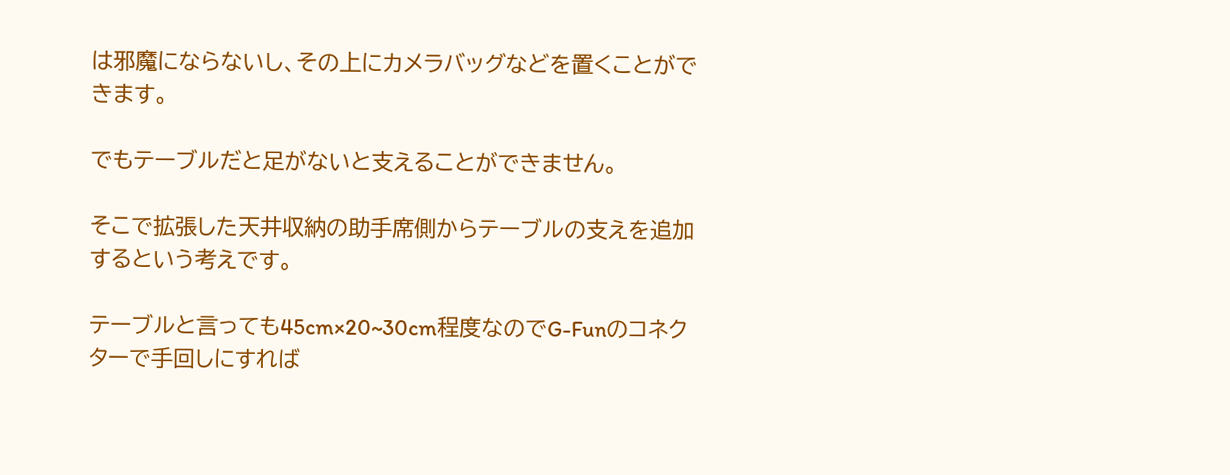は邪魔にならないし、その上にカメラバッグなどを置くことができます。

でもテーブルだと足がないと支えることができません。

そこで拡張した天井収納の助手席側からテーブルの支えを追加するという考えです。

テーブルと言っても45cm×20~30cm程度なのでG-Funのコネクターで手回しにすれば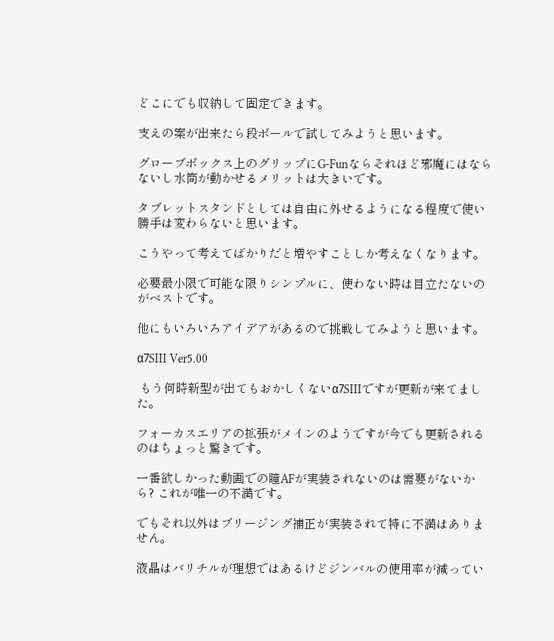どこにでも収納して固定できます。

支えの案が出来たら段ボールで試してみようと思います。

グローブボックス上のグリップにG-Funならそれほど邪魔にはならないし水筒が動かせるメリットは大きいです。

タブレットスタンドとしては自由に外せるようになる程度で使い勝手は変わらないと思います。

こうやって考えてばかりだと増やすことしか考えなくなります。

必要最小限で可能な限りシンプルに、使わない時は目立たないのがベストです。

他にもいろいろアイデアがあるので挑戦してみようと思います。

α7SIII Ver5.00

 もう何時新型が出てもおかしくないα7SIIIですが更新が来てました。

フォーカスエリアの拡張がメインのようですが今でも更新されるのはちょっと驚きです。

一番欲しかった動画での瞳AFが実装されないのは需要がないから? これが唯一の不満です。

でもそれ以外はブリージング補正が実装されて特に不満はありません。

液晶はバリチルが理想ではあるけどジンバルの使用率が減ってい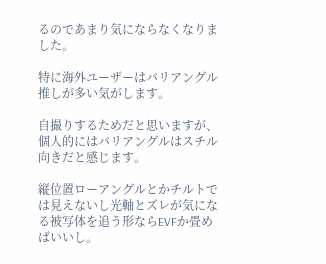るのであまり気にならなくなりました。

特に海外ユーザーはバリアングル推しが多い気がします。

自撮りするためだと思いますが、個人的にはバリアングルはスチル向きだと感じます。

縦位置ローアングルとかチルトでは見えないし光軸とズレが気になる被写体を追う形ならEVFか畳めばいいし。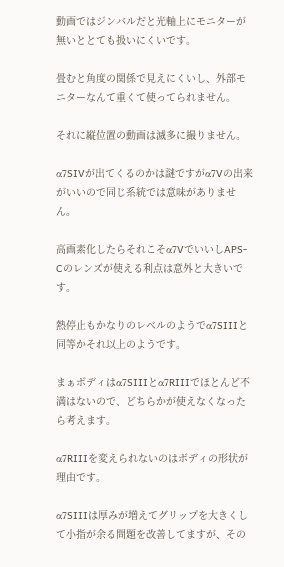動画ではジンバルだと光軸上にモニターが無いととても扱いにくいです。

畳むと角度の関係で見えにくいし、外部モニターなんて重くて使ってられません。

それに縦位置の動画は滅多に撮りません。

α7SIVが出てくるのかは謎ですがα7Vの出来がいいので同じ系統では意味がありません。

高画素化したらそれこそα7VでいいしAPS-Cのレンズが使える利点は意外と大きいです。

熱停止もかなりのレベルのようでα7SIIIと同等かそれ以上のようです。

まぁボディはα7SIIIとα7RIIIでほとんど不満はないので、どちらかが使えなくなったら考えます。

α7RIIIを変えられないのはボディの形状が理由です。

α7SIIIは厚みが増えてグリップを大きくして小指が余る問題を改善してますが、その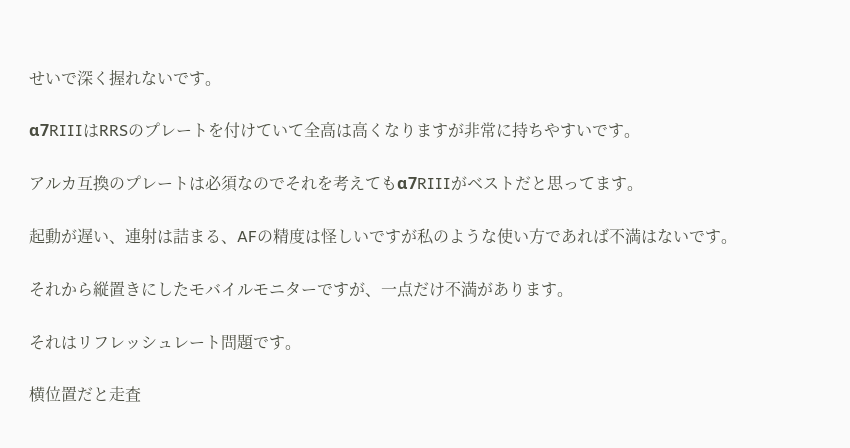せいで深く握れないです。

α7RIIIはRRSのプレートを付けていて全高は高くなりますが非常に持ちやすいです。

アルカ互換のプレートは必須なのでそれを考えてもα7RIIIがベストだと思ってます。

起動が遅い、連射は詰まる、AFの精度は怪しいですが私のような使い方であれば不満はないです。

それから縦置きにしたモバイルモニターですが、一点だけ不満があります。

それはリフレッシュレート問題です。

横位置だと走査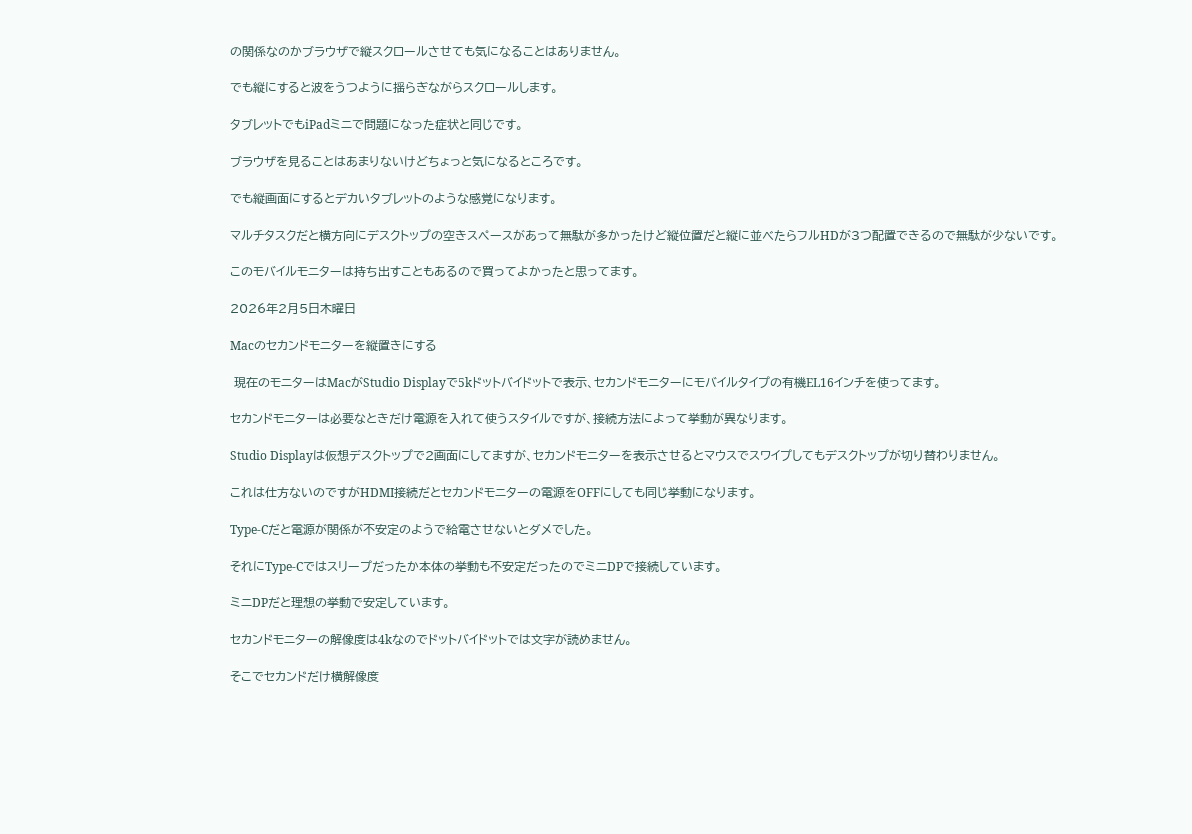の関係なのかブラウザで縦スクロールさせても気になることはありません。

でも縦にすると波をうつように揺らぎながらスクロールします。

タブレットでもiPadミニで問題になった症状と同じです。

ブラウザを見ることはあまりないけどちょっと気になるところです。

でも縦画面にするとデカいタブレットのような感覚になります。

マルチタスクだと横方向にデスクトップの空きスペースがあって無駄が多かったけど縦位置だと縦に並べたらフルHDが3つ配置できるので無駄が少ないです。

このモバイルモニターは持ち出すこともあるので買ってよかったと思ってます。

2026年2月5日木曜日

Macのセカンドモニターを縦置きにする

 現在のモニターはMacがStudio Displayで5kドットバイドットで表示、セカンドモニターにモバイルタイプの有機EL16インチを使ってます。

セカンドモニターは必要なときだけ電源を入れて使うスタイルですが、接続方法によって挙動が異なります。

Studio Displayは仮想デスクトップで2画面にしてますが、セカンドモニターを表示させるとマウスでスワイプしてもデスクトップが切り替わりません。

これは仕方ないのですがHDMI接続だとセカンドモニターの電源をOFFにしても同じ挙動になります。

Type-Cだと電源が関係が不安定のようで給電させないとダメでした。

それにType-Cではスリープだったか本体の挙動も不安定だったのでミニDPで接続しています。

ミニDPだと理想の挙動で安定しています。

セカンドモニターの解像度は4kなのでドットバイドットでは文字が読めません。

そこでセカンドだけ横解像度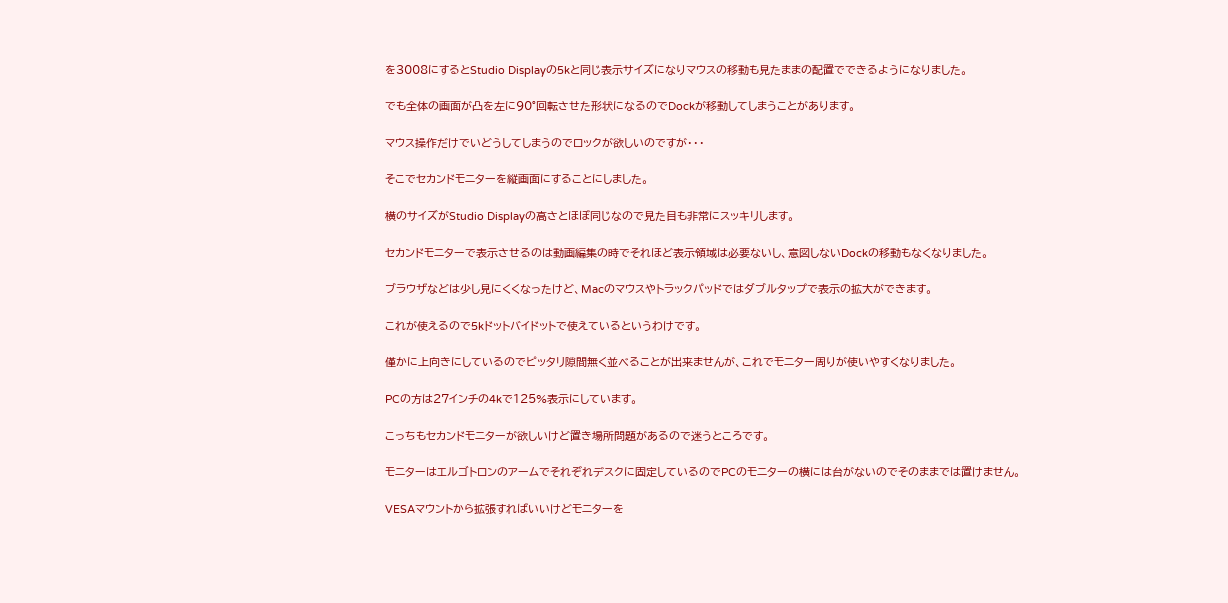を3008にするとStudio Displayの5kと同じ表示サイズになりマウスの移動も見たままの配置でできるようになりました。

でも全体の画面が凸を左に90°回転させた形状になるのでDockが移動してしまうことがあります。

マウス操作だけでいどうしてしまうのでロックが欲しいのですが・・・

そこでセカンドモニターを縦画面にすることにしました。

横のサイズがStudio Displayの高さとほぼ同じなので見た目も非常にスッキリします。

セカンドモニターで表示させるのは動画編集の時でそれほど表示領域は必要ないし、意図しないDockの移動もなくなりました。

ブラウザなどは少し見にくくなったけど、Macのマウスやトラックパッドではダブルタップで表示の拡大ができます。

これが使えるので5kドットバイドットで使えているというわけです。

僅かに上向きにしているのでピッタリ隙間無く並べることが出来ませんが、これでモニター周りが使いやすくなりました。

PCの方は27インチの4kで125%表示にしています。

こっちもセカンドモニターが欲しいけど置き場所問題があるので迷うところです。

モニターはエルゴトロンのアームでそれぞれデスクに固定しているのでPCのモニターの横には台がないのでそのままでは置けません。

VESAマウントから拡張すればいいけどモニターを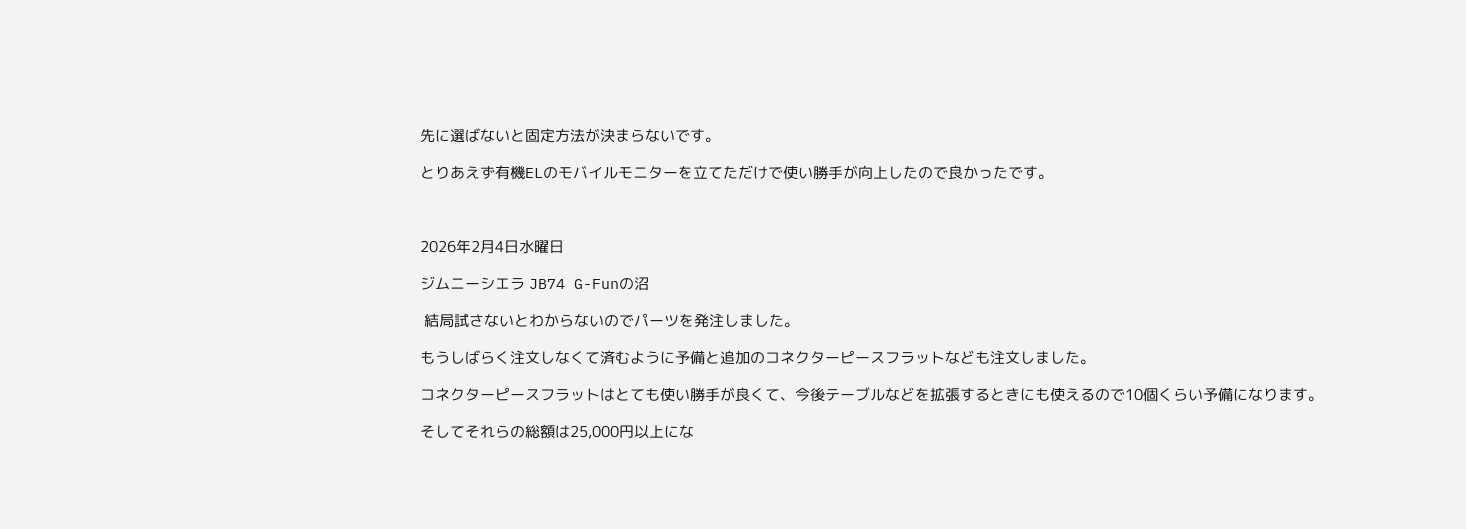先に選ばないと固定方法が決まらないです。

とりあえず有機ELのモバイルモニターを立てただけで使い勝手が向上したので良かったです。



2026年2月4日水曜日

ジムニーシエラ JB74 G-Funの沼

 結局試さないとわからないのでパーツを発注しました。

もうしばらく注文しなくて済むように予備と追加のコネクターピースフラットなども注文しました。

コネクターピースフラットはとても使い勝手が良くて、今後テーブルなどを拡張するときにも使えるので10個くらい予備になります。

そしてそれらの総額は25,000円以上にな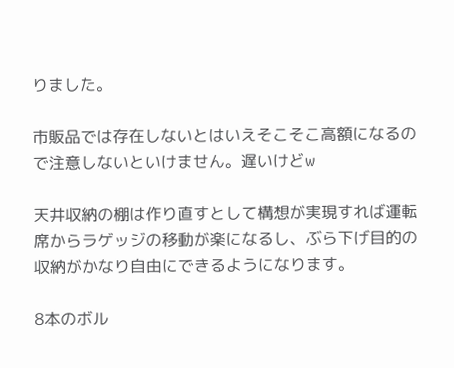りました。

市販品では存在しないとはいえそこそこ高額になるので注意しないといけません。遅いけどw

天井収納の棚は作り直すとして構想が実現すれば運転席からラゲッジの移動が楽になるし、ぶら下げ目的の収納がかなり自由にできるようになります。

8本のボル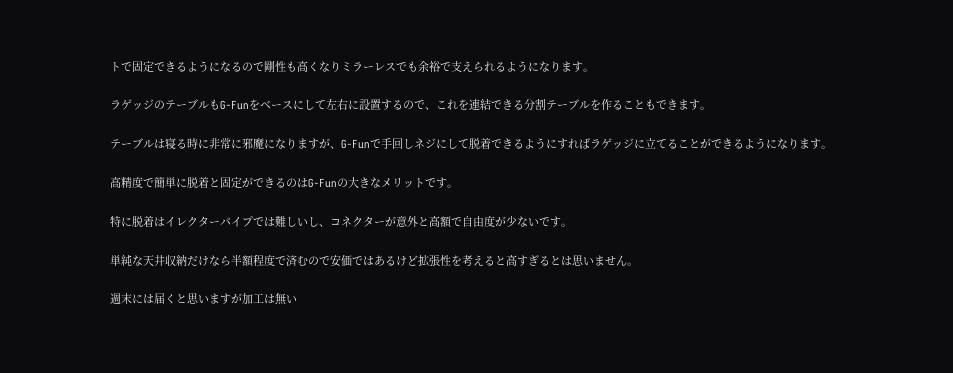トで固定できるようになるので剛性も高くなりミラーレスでも余裕で支えられるようになります。

ラゲッジのテーブルもG-Funをベースにして左右に設置するので、これを連結できる分割テーブルを作ることもできます。

テーブルは寝る時に非常に邪魔になりますが、G-Funで手回しネジにして脱着できるようにすればラゲッジに立てることができるようになります。

高精度で簡単に脱着と固定ができるのはG-Funの大きなメリットです。

特に脱着はイレクターパイプでは難しいし、コネクターが意外と高額で自由度が少ないです。

単純な天井収納だけなら半額程度で済むので安価ではあるけど拡張性を考えると高すぎるとは思いません。

週末には届くと思いますが加工は無い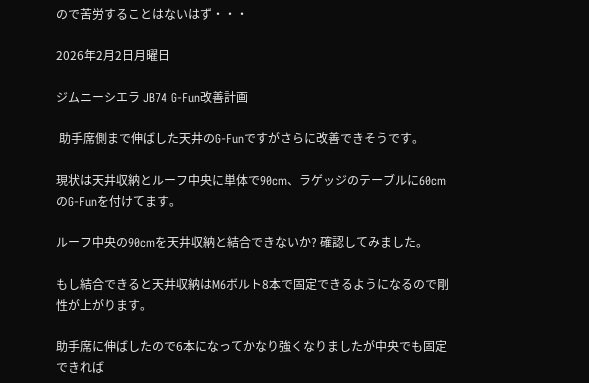ので苦労することはないはず・・・

2026年2月2日月曜日

ジムニーシエラ JB74 G-Fun改善計画

 助手席側まで伸ばした天井のG-Funですがさらに改善できそうです。

現状は天井収納とルーフ中央に単体で90cm、ラゲッジのテーブルに60cmのG-Funを付けてます。

ルーフ中央の90cmを天井収納と結合できないか? 確認してみました。

もし結合できると天井収納はM6ボルト8本で固定できるようになるので剛性が上がります。

助手席に伸ばしたので6本になってかなり強くなりましたが中央でも固定できれば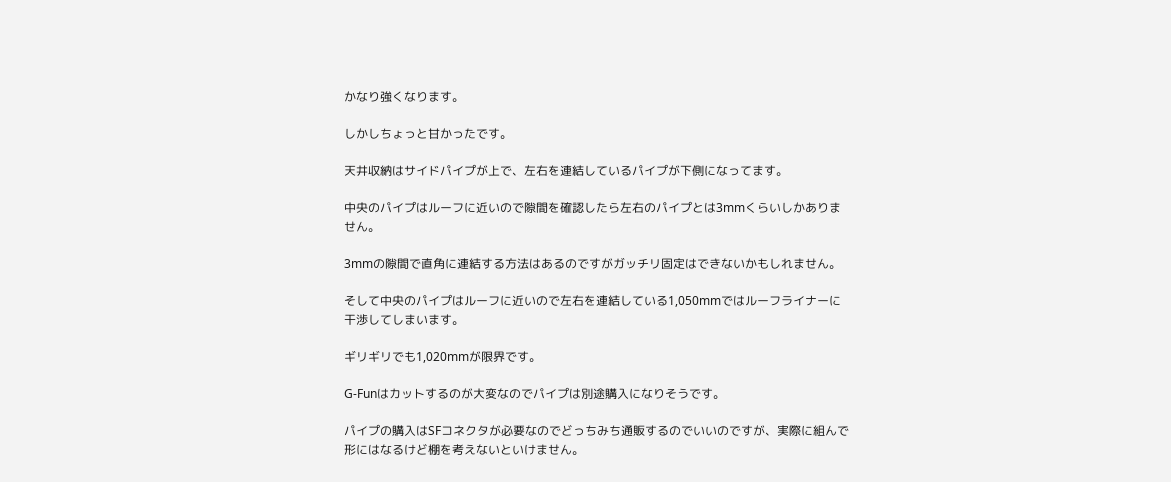かなり強くなります。

しかしちょっと甘かったです。

天井収納はサイドパイプが上で、左右を連結しているパイプが下側になってます。

中央のパイプはルーフに近いので隙間を確認したら左右のパイプとは3mmくらいしかありません。

3mmの隙間で直角に連結する方法はあるのですがガッチリ固定はできないかもしれません。

そして中央のパイプはルーフに近いので左右を連結している1,050mmではルーフライナーに干渉してしまいます。

ギリギリでも1,020mmが限界です。

G-Funはカットするのが大変なのでパイプは別途購入になりそうです。

パイプの購入はSFコネクタが必要なのでどっちみち通販するのでいいのですが、実際に組んで形にはなるけど棚を考えないといけません。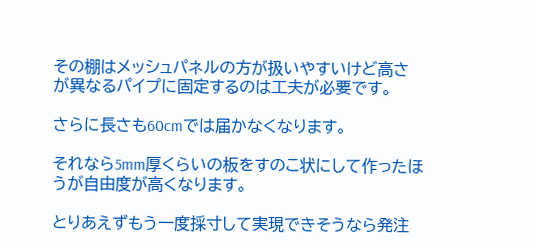その棚はメッシュパネルの方が扱いやすいけど高さが異なるパイプに固定するのは工夫が必要です。

さらに長さも60cmでは届かなくなります。

それなら5mm厚くらいの板をすのこ状にして作ったほうが自由度が高くなります。

とりあえずもう一度採寸して実現できそうなら発注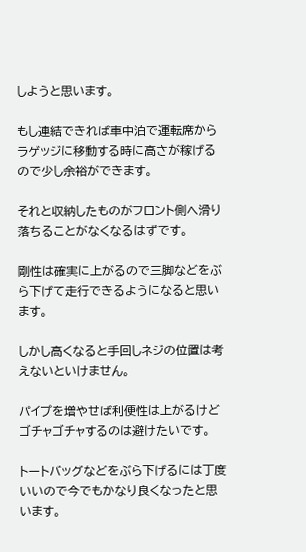しようと思います。

もし連結できれば車中泊で運転席からラゲッジに移動する時に高さが稼げるので少し余裕ができます。

それと収納したものがフロント側へ滑り落ちることがなくなるはずです。

剛性は確実に上がるので三脚などをぶら下げて走行できるようになると思います。

しかし高くなると手回しネジの位置は考えないといけません。

パイプを増やせば利便性は上がるけどゴチャゴチャするのは避けたいです。

トートバッグなどをぶら下げるには丁度いいので今でもかなり良くなったと思います。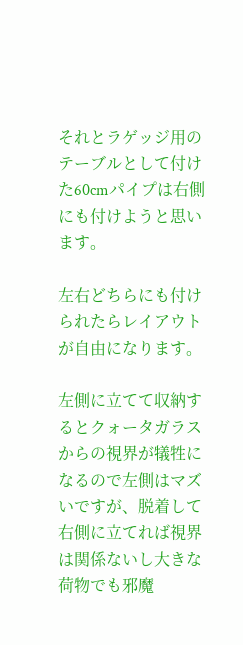それとラゲッジ用のテーブルとして付けた60cmパイプは右側にも付けようと思います。

左右どちらにも付けられたらレイアウトが自由になります。

左側に立てて収納するとクォータガラスからの視界が犠牲になるので左側はマズいですが、脱着して右側に立てれば視界は関係ないし大きな荷物でも邪魔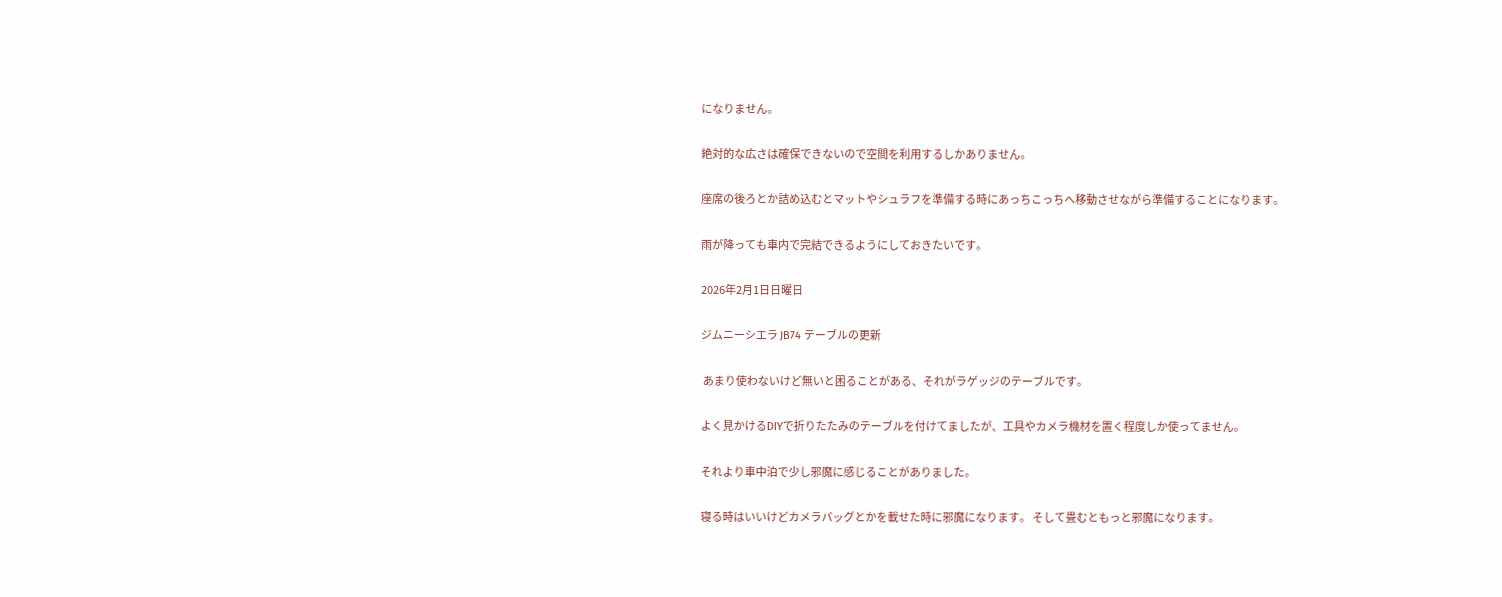になりません。

絶対的な広さは確保できないので空間を利用するしかありません。

座席の後ろとか詰め込むとマットやシュラフを準備する時にあっちこっちへ移動させながら準備することになります。

雨が降っても車内で完結できるようにしておきたいです。

2026年2月1日日曜日

ジムニーシエラ JB74 テーブルの更新

 あまり使わないけど無いと困ることがある、それがラゲッジのテーブルです。

よく見かけるDIYで折りたたみのテーブルを付けてましたが、工具やカメラ機材を置く程度しか使ってません。

それより車中泊で少し邪魔に感じることがありました。

寝る時はいいけどカメラバッグとかを載せた時に邪魔になります。 そして畳むともっと邪魔になります。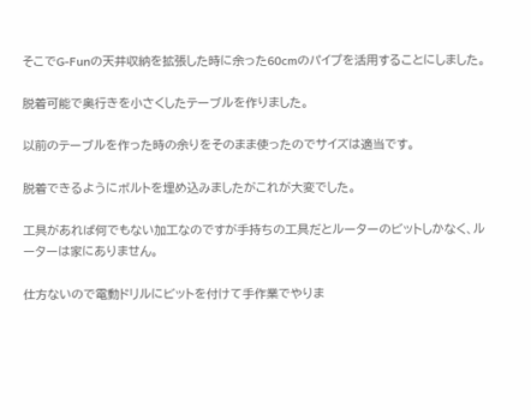そこでG-Funの天井収納を拡張した時に余った60cmのパイプを活用することにしました。

脱着可能で奥行きを小さくしたテーブルを作りました。

以前のテーブルを作った時の余りをそのまま使ったのでサイズは適当です。

脱着できるようにボルトを埋め込みましたがこれが大変でした。

工具があれば何でもない加工なのですが手持ちの工具だとルーターのビットしかなく、ルーターは家にありません。

仕方ないので電動ドリルにビットを付けて手作業でやりま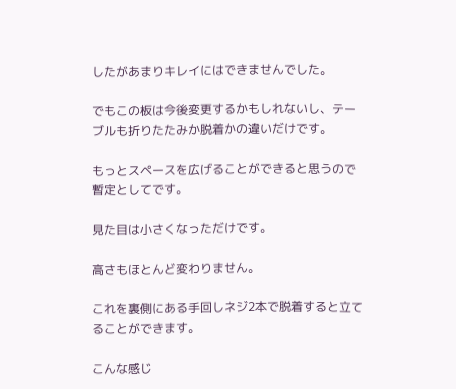したがあまりキレイにはできませんでした。

でもこの板は今後変更するかもしれないし、テーブルも折りたたみか脱着かの違いだけです。

もっとスペースを広げることができると思うので暫定としてです。

見た目は小さくなっただけです。

高さもほとんど変わりません。

これを裏側にある手回しネジ2本で脱着すると立てることができます。

こんな感じ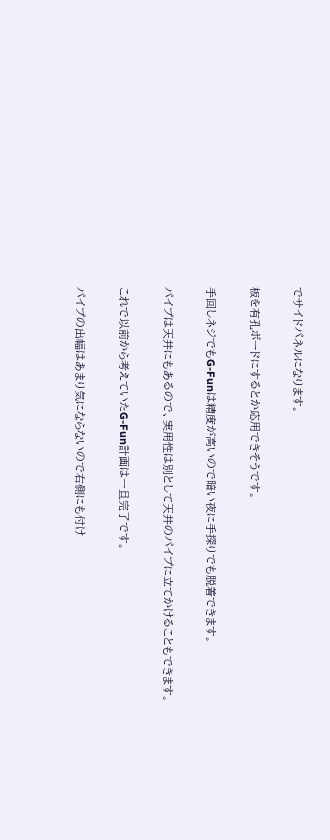でサイドパネルになります。

板を有孔ボードにするとか応用できそうです。

手回しネジでもG-Funは精度が高いので暗い夜に手探りでも脱着できます。

パイプは天井にもあるので、実用性は別として天井のパイプに立てかけることもできます。

これで以前から考えていたG-Fun計画は一旦完了です。

パイプの出幅はあまり気にならないので右側にも付け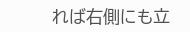れば右側にも立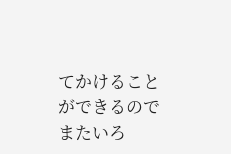てかけることができるのでまたいろ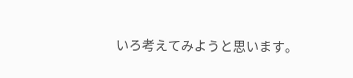いろ考えてみようと思います。